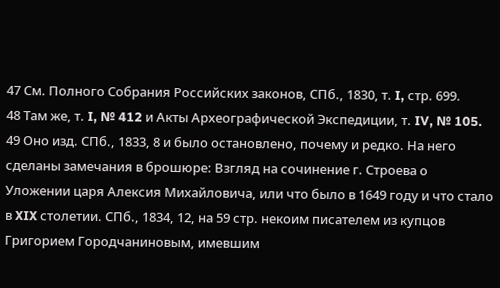47 См. Полного Собрания Российских законов, СПб., 1830, т. I, стр. 699.
48 Там же, т. I, № 412 и Акты Археографической Экспедиции, т. IV, № 105.
49 Оно изд. СПб., 1833, 8 и было остановлено, почему и редко. На него сделаны замечания в брошюре: Взгляд на сочинение г. Строева о Уложении царя Алексия Михайловича, или что было в 1649 году и что стало в XIX столетии. СПб., 1834, 12, на 59 стр. некоим писателем из купцов Григорием Городчаниновым, имевшим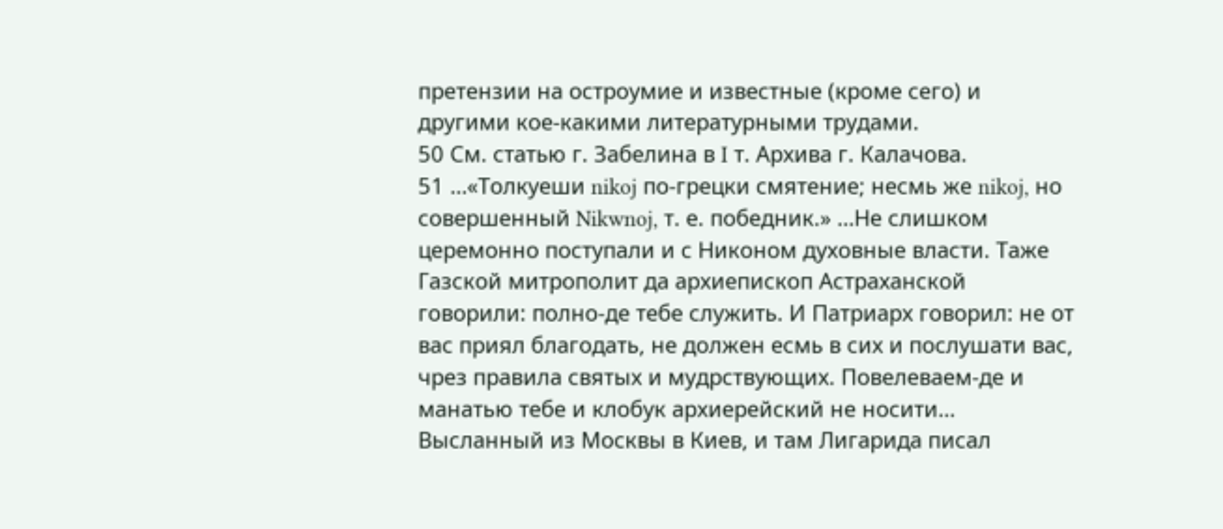претензии на остроумие и известные (кроме сего) и другими кое-какими литературными трудами.
50 См. статью г. Забелина в I т. Архива г. Калачова.
51 …«Толкуеши nikoj по-грецки смятение; несмь же nikoj, но совершенный Nikwnoj, т. е. победник.» …Не слишком церемонно поступали и с Никоном духовные власти. Таже Газской митрополит да архиепископ Астраханской говорили: полно-де тебе служить. И Патриарх говорил: не от вас приял благодать, не должен есмь в сих и послушати вас, чрез правила святых и мудрствующих. Повелеваем-де и манатью тебе и клобук архиерейский не носити… Высланный из Москвы в Киев, и там Лигарида писал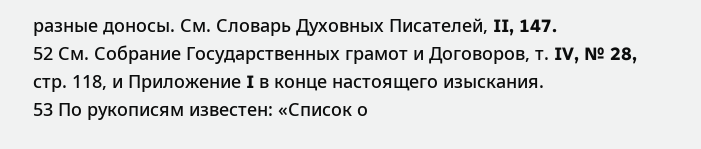разные доносы. См. Словарь Духовных Писателей, II, 147.
52 См. Собрание Государственных грамот и Договоров, т. IV, № 28, стр. 118, и Приложение I в конце настоящего изыскания.
53 По рукописям известен: «Список о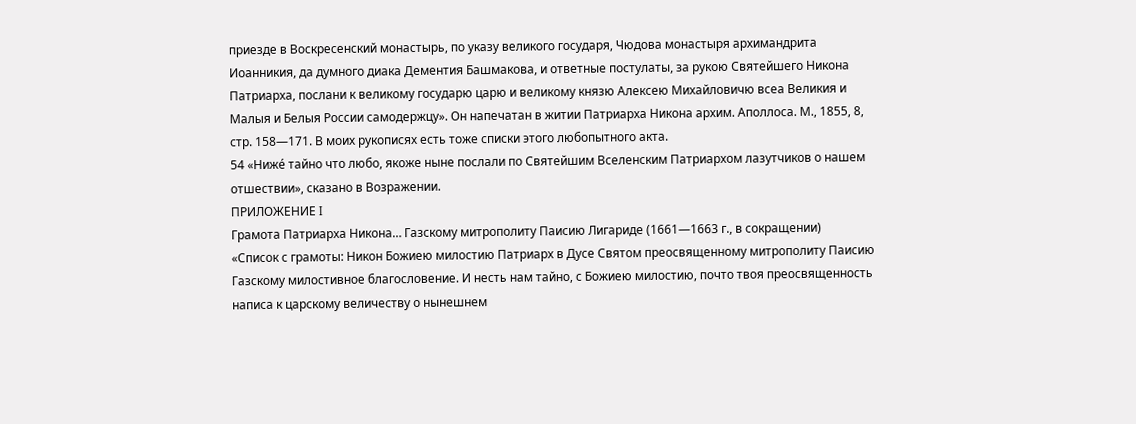приезде в Воскресенский монастырь, по указу великого государя, Чюдова монастыря архимандрита Иоанникия, да думного диака Дементия Башмакова, и ответные постулаты, за рукою Святейшего Никона Патриарха, послани к великому государю царю и великому князю Алексею Михайловичю всеа Великия и Малыя и Белыя России самодержцу». Он напечатан в житии Патриарха Никона архим. Аполлоса. М., 1855, 8, стр. 158—171. В моих рукописях есть тоже списки этого любопытного акта.
54 «Нижé тайно что любо, якоже ныне послали по Святейшим Вселенским Патриархом лазутчиков о нашем отшествии», сказано в Возражении.
ПРИЛОЖЕНИЕ I
Грамота Патриарха Никона… Газскому митрополиту Паисию Лигариде (1661—1663 г., в сокращении)
«Список с грамоты: Никон Божиею милостию Патриарх в Дусе Святом преосвященному митрополиту Паисию Газскому милостивное благословение. И несть нам тайно, с Божиею милостию, почто твоя преосвященность написа к царскому величеству о нынешнем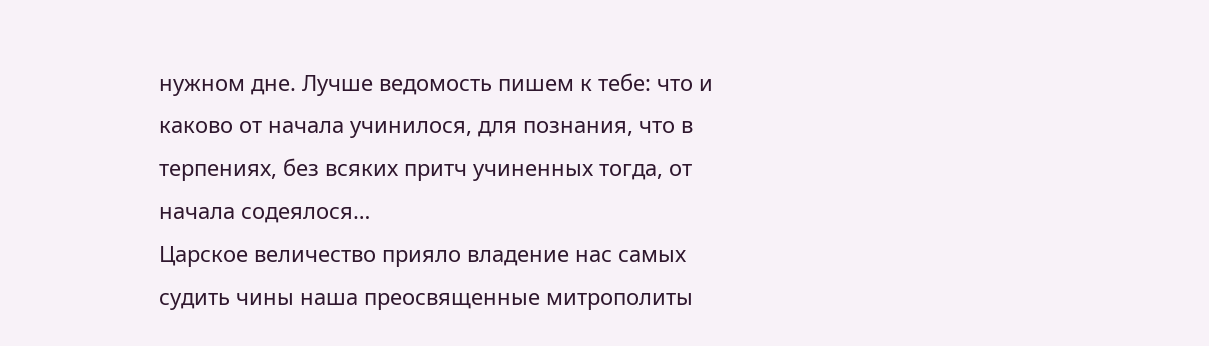нужном дне. Лучше ведомость пишем к тебе: что и каково от начала учинилося, для познания, что в терпениях, без всяких притч учиненных тогда, от начала содеялося…
Царское величество прияло владение нас самых судить чины наша преосвященные митрополиты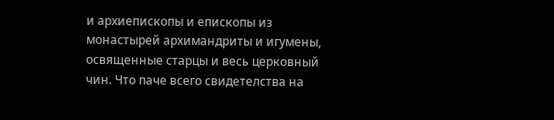и архиепископы и епископы из монастырей архимандриты и игумены, освященные старцы и весь церковный чин. Что паче всего свидетелства на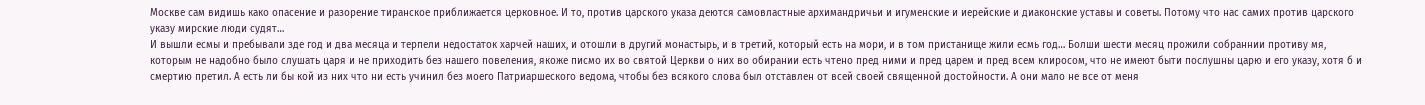Москве сам видишь како опасение и разорение тиранское приближается церковное. И то, против царского указа деются самовластные архимандричьи и игуменские и иерейские и диаконские уставы и советы. Потому что нас самих против царского указу мирские люди судят…
И вышли есмы и пребывали зде год и два месяца и терпели недостаток харчей наших, и отошли в другий монастырь, и в третий, который есть на мори, и в том пристанище жили есмь год… Болши шести месяц прожили собраннии противу мя, которым не надобно было слушать царя и не приходить без нашего повеления, якоже писмо их во святой Церкви о них во обирании есть чтено пред ними и пред царем и пред всем клиросом, что не имеют быти послушны царю и его указу, хотя б и смертию претил. А есть ли бы кой из них что ни есть учинил без моего Патриаршеского ведома, чтобы без всякого слова был отставлен от всей своей священной достойности. А они мало не все от меня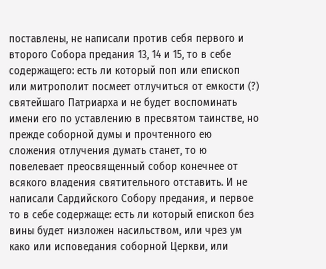поставлены, не написали против себя первого и второго Собора предания 13, 14 и 15, то в себе содержащего: есть ли который поп или епископ или митрополит посмеет отлучиться от емкости (?) святейшаго Патриарха и не будет воспоминать имени его по уставлению в пресвятом таинстве, но прежде соборной думы и прочтенного ею сложения отлучения думать станет, то ю повелевает преосвященный собор конечнее от всякого владения святительного отставить. И не написали Сардийского Собору предания, и первое то в себе содержаще: есть ли который епископ без вины будет низложен насильством, или чрез ум како или исповедания соборной Церкви, или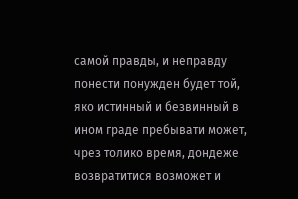самой правды, и неправду понести понужден будет той, яко истинный и безвинный в ином граде пребывати может, чрез толико время, дондеже возвратитися возможет и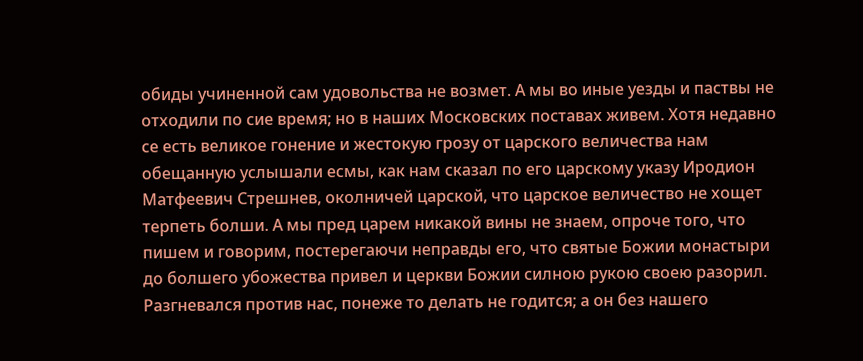обиды учиненной сам удовольства не возмет. А мы во иные уезды и паствы не отходили по сие время; но в наших Московских поставах живем. Хотя недавно се есть великое гонение и жестокую грозу от царского величества нам обещанную услышали есмы, как нам сказал по его царскому указу Иродион Матфеевич Стрешнев, околничей царской, что царское величество не хощет терпеть болши. А мы пред царем никакой вины не знаем, опроче того, что пишем и говорим, постерегаючи неправды его, что святые Божии монастыри до болшего убожества привел и церкви Божии силною рукою своею разорил. Разгневался против нас, понеже то делать не годится; а он без нашего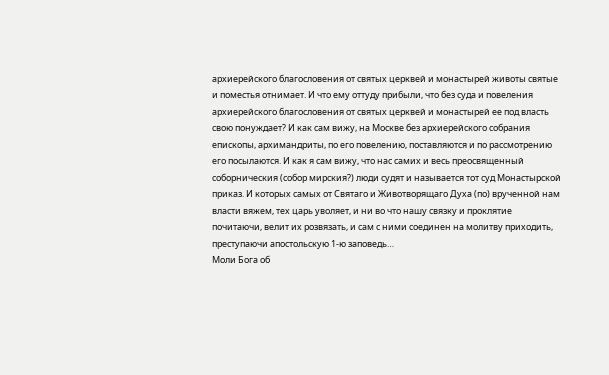архиерейского благословения от святых церквей и монастырей животы святые и поместья отнимает. И что ему оттуду прибыли, что без суда и повеления архиерейского благословения от святых церквей и монастырей ее под власть свою понуждает? И как сам вижу, на Москве без архиерейского собрания епископы, архимандриты, по его повелению, поставляются и по рассмотрению его посылаются. И как я сам вижу, что нас самих и весь преосвященный соборническия (собор мирския?) люди судят и называется тот суд Монастырской приказ. И которых самых от Святаго и Животворящаго Духа (по) врученной нам власти вяжем, тех царь уволяет, и ни во что нашу связку и проклятие почитаючи, велит их розвязать, и сам с ними соединен на молитву приходить, преступаючи апостольскую 1-ю заповедь…
Моли Бога об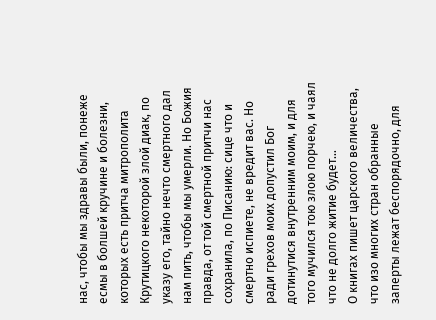нас, чтобы мы здравы были, понеже есмы в болшей кручине и болезни, которых есть притча митрополита Крутицкого некоторой злой диак, по указу его, тайно нечто смертного дал нам пить, чтобы мы умерли. Но Божия правда, от той смертной притчи нас сохранила, по Писанию: сице что и смертно испиете, не вредит вас. Но ради грехов моих допустил Бог дотинутися внутренним моим, и для того мучился тою злою порчею, и чаял что не долго житие будет…
О книгах пишет царского величества, что изо многих стран обранные заперты лежат беспорядочно, для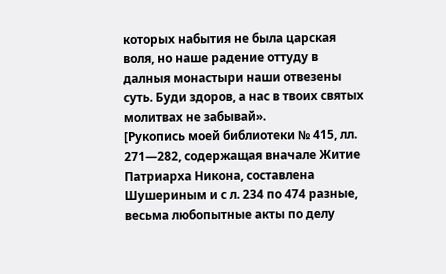которых набытия не была царская воля, но наше радение оттуду в далныя монастыри наши отвезены суть. Буди здоров, а нас в твоих святых молитвах не забывай».
[Рукопись моей библиотеки № 415, лл. 271—282, содержащая вначале Житие Патриарха Никона, составлена Шушериным и с л. 234 по 474 разные, весьма любопытные акты по делу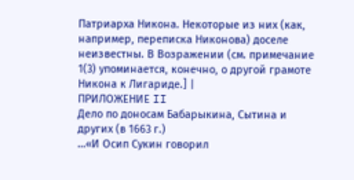Патриарха Никона. Некоторые из них (как, например, переписка Никонова) доселе неизвестны. В Возражении (см. примечание 1(3) упоминается, конечно, о другой грамоте Никона к Лигариде.] |
ПРИЛОЖЕНИЕ II
Дело по доносам Бабарыкина, Сытина и других (в 1663 г.)
…«И Осип Сукин говорил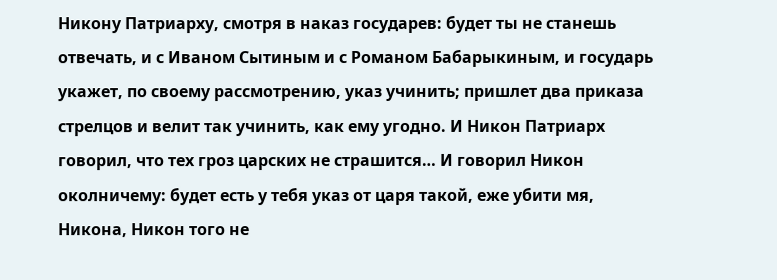Никону Патриарху, смотря в наказ государев: будет ты не станешь отвечать, и с Иваном Сытиным и с Романом Бабарыкиным, и государь укажет, по своему рассмотрению, указ учинить; пришлет два приказа стрелцов и велит так учинить, как ему угодно. И Никон Патриарх говорил, что тех гроз царских не страшится… И говорил Никон околничему: будет есть у тебя указ от царя такой, еже убити мя, Никона, Никон того не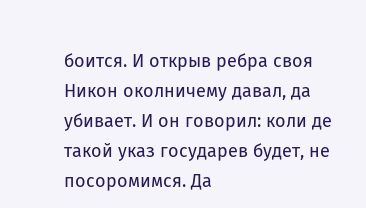боится. И открыв ребра своя Никон околничему давал, да убивает. И он говорил: коли де такой указ государев будет, не посоромимся. Да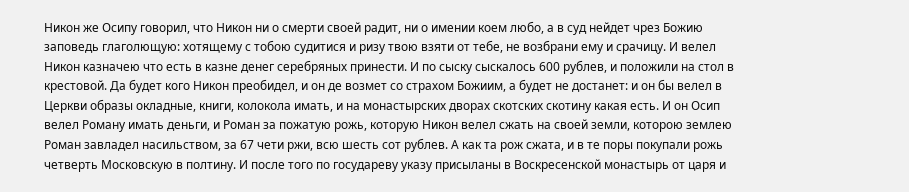Никон же Осипу говорил, что Никон ни о смерти своей радит, ни о имении коем любо, а в суд нейдет чрез Божию заповедь глаголющую: хотящему с тобою судитися и ризу твою взяти от тебе, не возбрани ему и срачицу. И велел Никон казначею что есть в казне денег серебряных принести. И по сыску сыскалось 600 рублев, и положили на стол в крестовой. Да будет кого Никон преобидел, и он де возмет со страхом Божиим, а будет не достанет: и он бы велел в Церкви образы окладные, книги, колокола имать, и на монастырских дворах скотских скотину какая есть. И он Осип велел Роману имать деньги, и Роман за пожатую рожь, которую Никон велел сжать на своей земли, которою землею Роман завладел насильством, за 67 чети ржи, всю шесть сот рублев. А как та рож сжата, и в те поры покупали рожь четверть Московскую в полтину. И после того по государеву указу присыланы в Воскресенской монастырь от царя и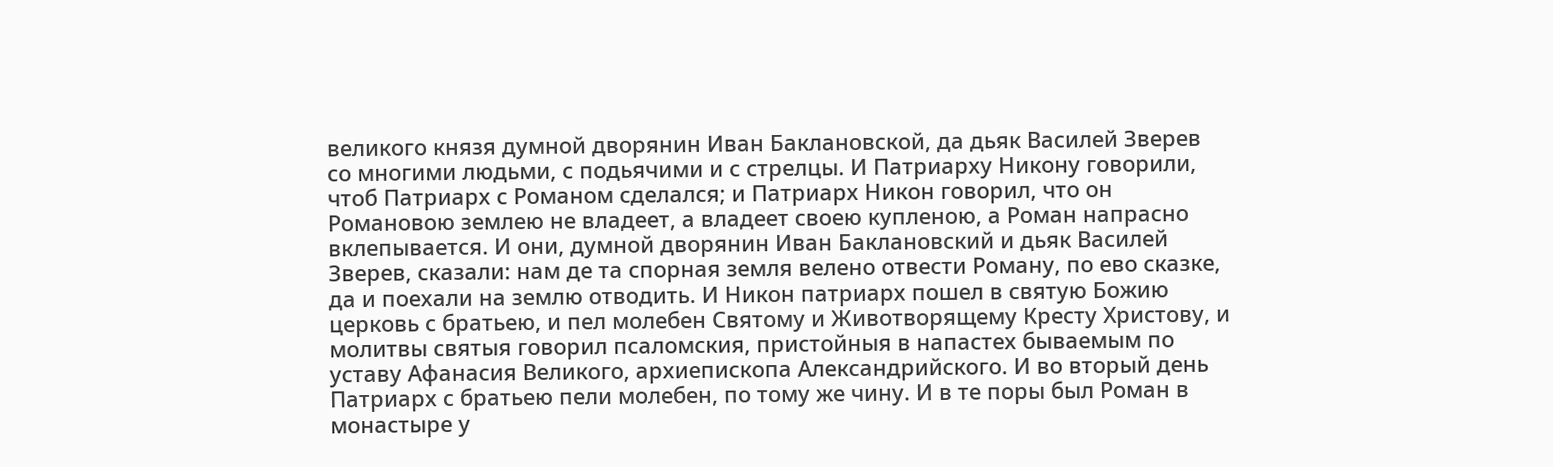великого князя думной дворянин Иван Баклановской, да дьяк Василей Зверев со многими людьми, с подьячими и с стрелцы. И Патриарху Никону говорили, чтоб Патриарх с Романом сделался; и Патриарх Никон говорил, что он Романовою землею не владеет, а владеет своею купленою, а Роман напрасно вклепывается. И они, думной дворянин Иван Баклановский и дьяк Василей Зверев, сказали: нам де та спорная земля велено отвести Роману, по ево сказке, да и поехали на землю отводить. И Никон патриарх пошел в святую Божию церковь с братьею, и пел молебен Святому и Животворящему Кресту Христову, и молитвы святыя говорил псаломския, пристойныя в напастех бываемым по уставу Афанасия Великого, архиепископа Александрийского. И во вторый день Патриарх с братьею пели молебен, по тому же чину. И в те поры был Роман в монастыре у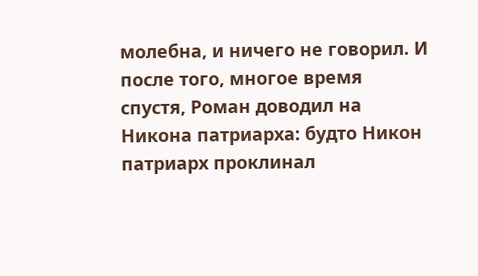молебна, и ничего не говорил. И после того, многое время спустя, Роман доводил на Никона патриарха: будто Никон патриарх проклинал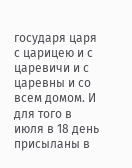государя царя с царицею и с царевичи и с царевны и со всем домом. И для того в июля в 18 день присыланы в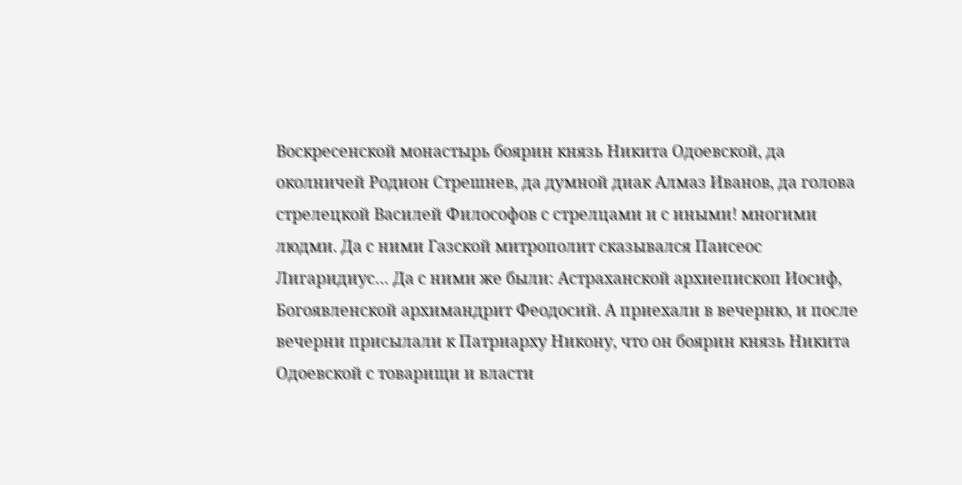Воскресенской монастырь боярин князь Никита Одоевской, да околничей Родион Стрешнев, да думной диак Алмаз Иванов, да голова стрелецкой Василей Философов с стрелцами и с иными! многими людми. Да с ними Газской митрополит сказывался Паисеос Лигаридиус… Да с ними же были: Астраханской архиепископ Иосиф, Богоявленской архимандрит Феодосий. А приехали в вечерню, и после вечерни присылали к Патриарху Никону, что он боярин князь Никита Одоевской с товарищи и власти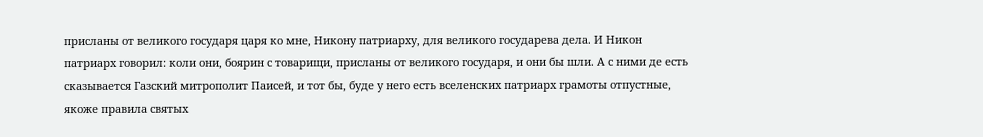присланы от великого государя царя ко мне, Никону патриарху, для великого государева дела. И Никон патриарх говорил: коли они, боярин с товарищи, присланы от великого государя, и они бы шли. А с ними де есть сказывается Газский митрополит Паисей, и тот бы, буде у него есть вселенских патриарх грамоты отпустные, якоже правила святых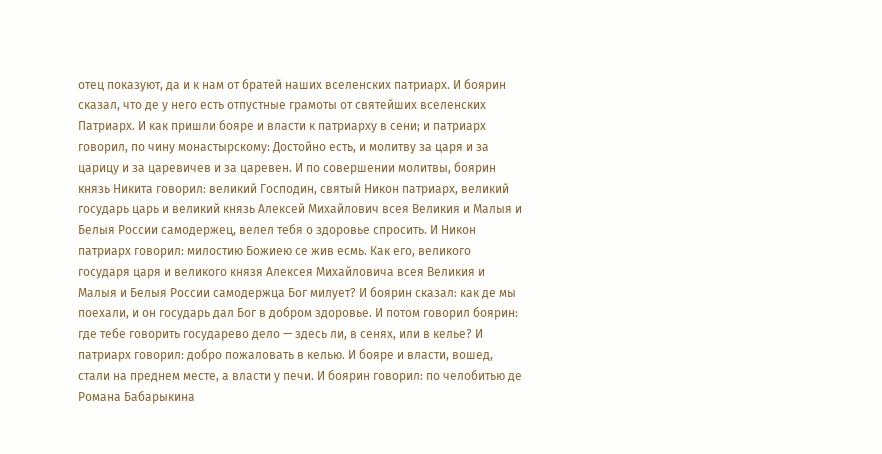отец показуют, да и к нам от братей наших вселенских патриарх. И боярин сказал, что де у него есть отпустные грамоты от святейших вселенских Патриарх. И как пришли бояре и власти к патриарху в сени; и патриарх говорил, по чину монастырскому: Достойно есть, и молитву за царя и за царицу и за царевичев и за царевен. И по совершении молитвы, боярин князь Никита говорил: великий Господин, святый Никон патриарх, великий государь царь и великий князь Алексей Михайлович всея Великия и Малыя и Белыя России самодержец, велел тебя о здоровье спросить. И Никон патриарх говорил: милостию Божиею се жив есмь. Как его, великого государя царя и великого князя Алексея Михайловича всея Великия и Малыя и Белыя России самодержца Бог милует? И боярин сказал: как де мы поехали, и он государь дал Бог в добром здоровье. И потом говорил боярин: где тебе говорить государево дело — здесь ли, в сенях, или в келье? И патриарх говорил: добро пожаловать в келью. И бояре и власти, вошед, стали на преднем месте, а власти у печи. И боярин говорил: по челобитью де Романа Бабарыкина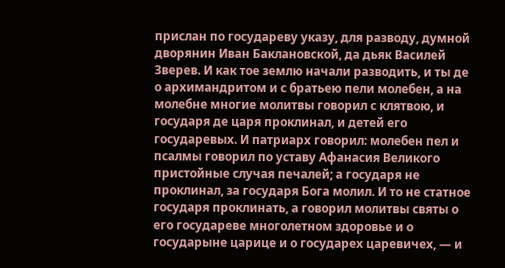прислан по государеву указу, для разводу, думной дворянин Иван Баклановской, да дьяк Василей Зверев. И как тое землю начали разводить, и ты де о архимандритом и с братьею пели молебен, а на молебне многие молитвы говорил с клятвою, и государя де царя проклинал, и детей его государевых. И патриарх говорил: молебен пел и псалмы говорил по уставу Афанасия Великого пристойные случая печалей; а государя не проклинал, за государя Бога молил. И то не статное государя проклинать, а говорил молитвы святы о его государеве многолетном здоровье и о государыне царице и о государех царевичех, — и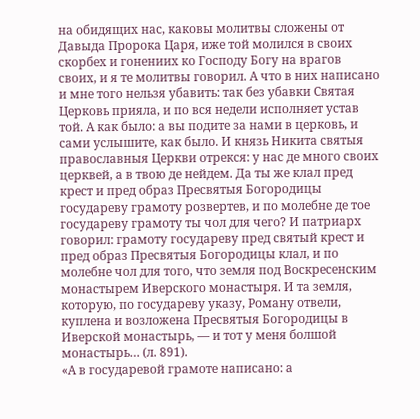на обидящих нас, каковы молитвы сложены от Давыда Пророка Царя, иже той молился в своих скорбех и гонениих ко Господу Богу на врагов своих, и я те молитвы говорил. А что в них написано и мне того нельзя убавить: так без убавки Святая Церковь прияла, и по вся недели исполняет устав той. А как было: а вы подите за нами в церковь, и сами услышите, как было. И князь Никита святыя православныя Церкви отрекся: у нас де много своих церквей, а в твою де нейдем. Да ты же клал пред крест и пред образ Пресвятыя Богородицы государеву грамоту розвертев, и по молебне де тое государеву грамоту ты чол для чего? И патриарх говорил: грамоту государеву пред святый крест и пред образ Пресвятыя Богородицы клал, и по молебне чол для того, что земля под Воскресенским монастырем Иверского монастыря. И та земля, которую, по государеву указу, Роману отвели, куплена и возложена Пресвятыя Богородицы в Иверской монастырь, — и тот у меня болшой монастырь… (л. 891).
«А в государевой грамоте написано: а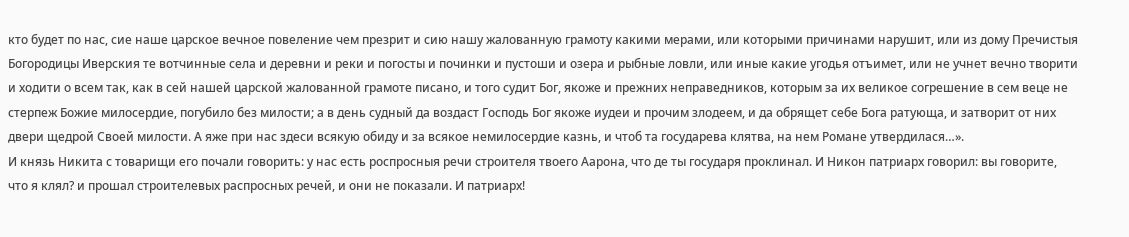кто будет по нас, сие наше царское вечное повеление чем презрит и сию нашу жалованную грамоту какими мерами, или которыми причинами нарушит, или из дому Пречистыя Богородицы Иверския те вотчинные села и деревни и реки и погосты и починки и пустоши и озера и рыбные ловли, или иные какие угодья отъимет, или не учнет вечно творити и ходити о всем так, как в сей нашей царской жалованной грамоте писано, и того судит Бог, якоже и прежних неправедников, которым за их великое согрешение в сем веце не стерпеж Божие милосердие, погубило без милости; а в день судный да воздаст Господь Бог якоже иудеи и прочим злодеем, и да обрящет себе Бога ратующа, и затворит от них двери щедрой Своей милости. А яже при нас здеси всякую обиду и за всякое немилосердие казнь, и чтоб та государева клятва, на нем Романе утвердилася…».
И князь Никита с товарищи его почали говорить: у нас есть роспросныя речи строителя твоего Аарона, что де ты государя проклинал. И Никон патриарх говорил: вы говорите, что я клял? и прошал строителевых распросных речей, и они не показали. И патриарх!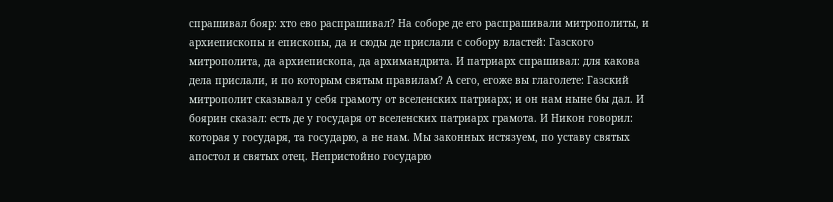спрашивал бояр: хто ево распрашивал? На соборе де его распрашивали митрополиты, и архиепископы и епископы, да и сюды де прислали с собору властей: Газского митрополита, да архиепископа, да архимандрита. И патриарх спрашивал: для какова дела прислали, и по которым святым правилам? А сего, егоже вы глаголете: Газский митрополит сказывал у себя грамоту от вселенских патриарх; и он нам ныне бы дал. И боярин сказал: есть де у государя от вселенских патриарх грамота. И Никон говорил: которая у государя, та государю, а не нам. Мы законных истязуем, по уставу святых апостол и святых отец. Непристойно государю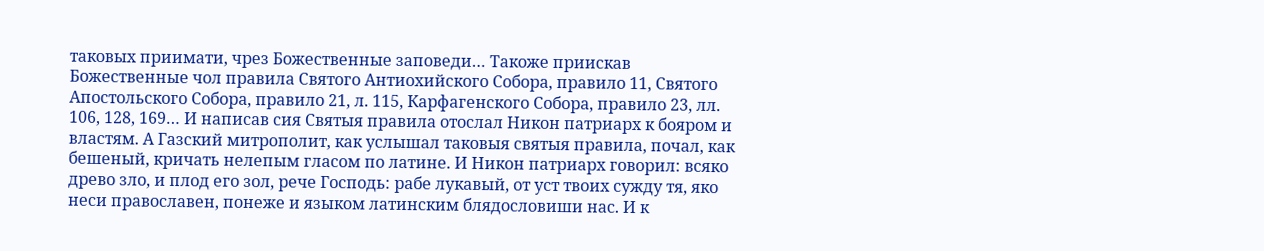таковых приимати, чрез Божественные заповеди… Такоже приискав Божественные чол правила Святого Антиохийского Собора, правило 11, Святого Апостольского Собора, правило 21, л. 115, Карфагенского Собора, правило 23, лл. 106, 128, 169… И написав сия Святыя правила отослал Никон патриарх к бояром и властям. А Газский митрополит, как услышал таковыя святыя правила, почал, как бешеный, кричать нелепым гласом по латине. И Никон патриарх говорил: всяко древо зло, и плод его зол, рече Господь: рабе лукавый, от уст твоих сужду тя, яко неси православен, понеже и языком латинским блядословиши нас. И к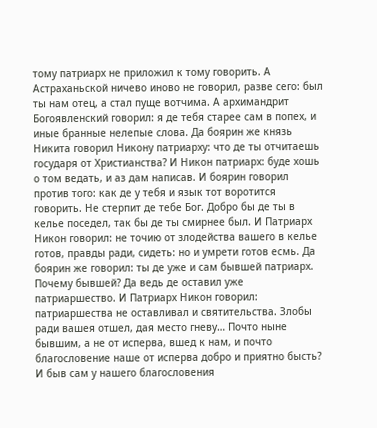тому патриарх не приложил к тому говорить. А Астраханьской ничево иново не говорил, разве сего: был ты нам отец, а стал пуще вотчима. А архимандрит Богоявленский говорил: я де тебя старее сам в попех, и иные бранные нелепые слова. Да боярин же князь Никита говорил Никону патриарху: что де ты отчитаешь государя от Христианства? И Никон патриарх: буде хошь о том ведать, и аз дам написав. И боярин говорил против того: как де у тебя и язык тот воротится говорить. Не стерпит де тебе Бог. Добро бы де ты в келье поседел, так бы де ты смирнее был. И Патриарх Никон говорил: не точию от злодейства вашего в келье готов, правды ради, сидеть: но и умрети готов есмь. Да боярин же говорил: ты де уже и сам бывшей патриарх. Почему бывшей? Да ведь де оставил уже патриаршество. И Патриарх Никон говорил: патриаршества не оставливал и святительства. Злобы ради вашея отшел, дая место гневу… Почто ныне бывшим, а не от исперва, вшед к нам, и почто благословение наше от исперва добро и приятно бысть? И быв сам у нашего благословения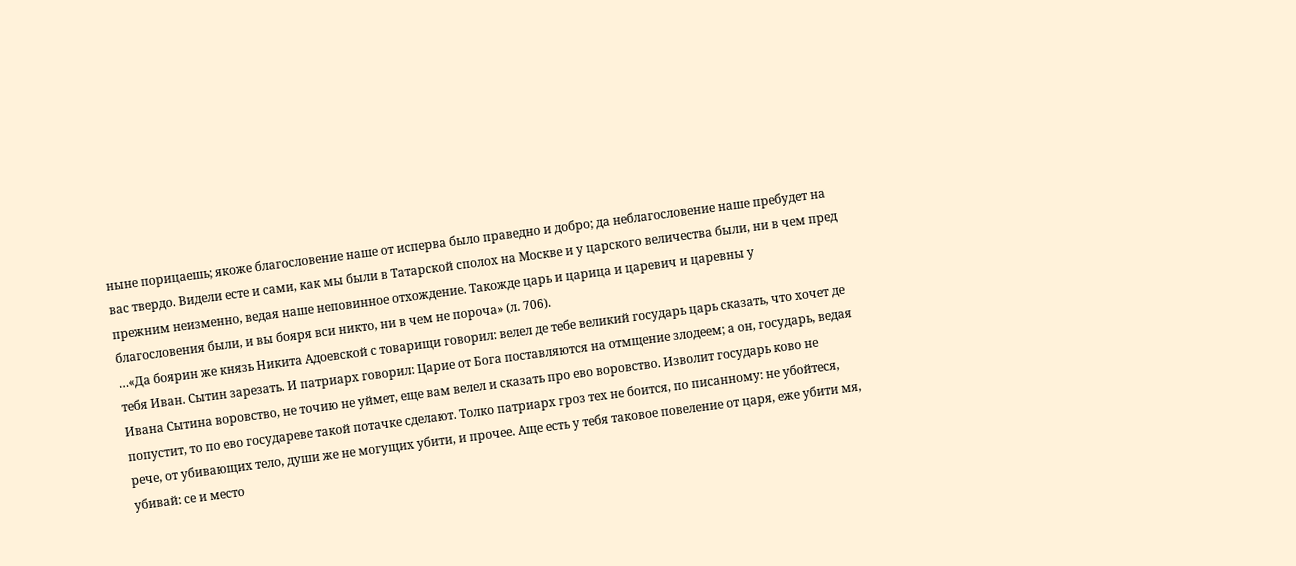ныне порицаешь; якоже благословение наше от исперва было праведно и добро; да неблагословение наше пребудет на вас твердо. Видели есте и сами, как мы были в Татарской сполох на Москве и у царского величества были, ни в чем пред прежним неизменно, ведая наше неповинное отхождение. Такожде царь и царица и царевич и царевны у благословения были, и вы бояря вси никто, ни в чем не пороча» (л. 706).
…«Да боярин же князь Никита Адоевской с товарищи говорил: велел де тебе великий государь царь сказать, что хочет де тебя Иван. Сытин зарезать. И патриарх говорил: Царие от Бога поставляются на отмщение злодеем; а он, государь, ведая Ивана Сытина воровство, не точию не уймет, еще вам велел и сказать про ево воровство. Изволит государь ково не попустит, то по ево государеве такой потачке сделают. Толко патриарх гроз тех не боится, по писанному: не убойтеся, рече, от убивающих тело, души же не могущих убити, и прочее. Аще есть у тебя таковое повеление от царя, еже убити мя, убивай: се и место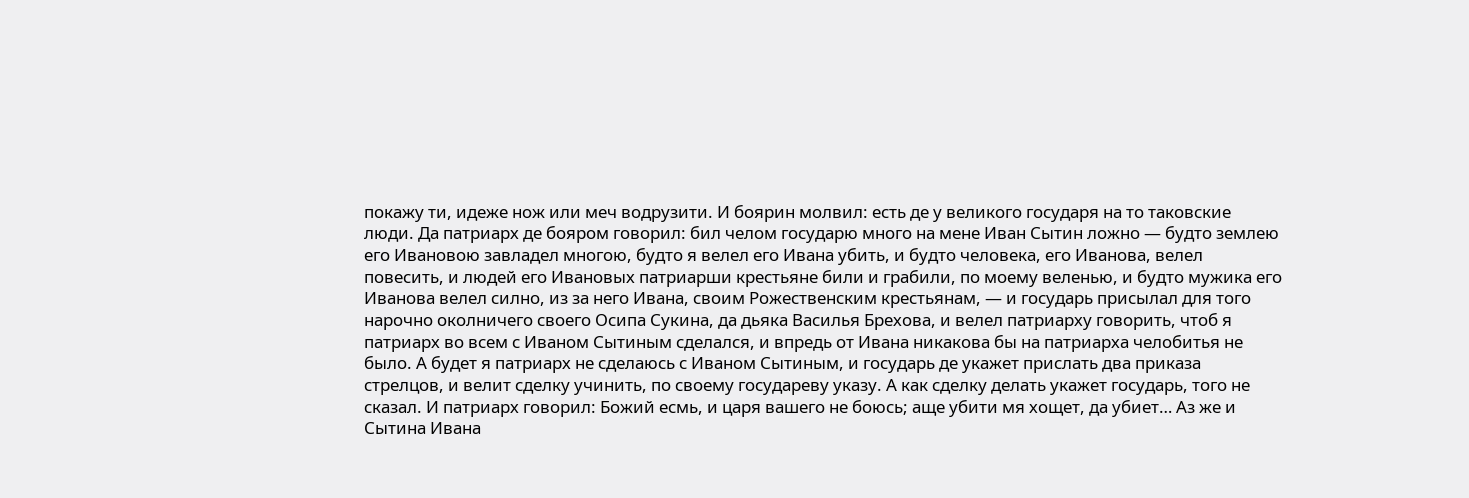покажу ти, идеже нож или меч водрузити. И боярин молвил: есть де у великого государя на то таковские люди. Да патриарх де бояром говорил: бил челом государю много на мене Иван Сытин ложно — будто землею его Ивановою завладел многою, будто я велел его Ивана убить, и будто человека, его Иванова, велел повесить, и людей его Ивановых патриарши крестьяне били и грабили, по моему веленью, и будто мужика его Иванова велел силно, из за него Ивана, своим Рожественским крестьянам, — и государь присылал для того нарочно околничего своего Осипа Сукина, да дьяка Василья Брехова, и велел патриарху говорить, чтоб я патриарх во всем с Иваном Сытиным сделался, и впредь от Ивана никакова бы на патриарха челобитья не было. А будет я патриарх не сделаюсь с Иваном Сытиным, и государь де укажет прислать два приказа стрелцов, и велит сделку учинить, по своему государеву указу. А как сделку делать укажет государь, того не сказал. И патриарх говорил: Божий есмь, и царя вашего не боюсь; аще убити мя хощет, да убиет… Аз же и Сытина Ивана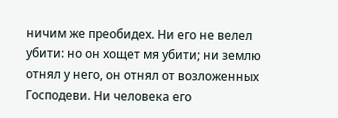ничим же преобидех. Ни его не велел убити: но он хощет мя убити; ни землю отнял у него, он отнял от возложенных Господеви. Ни человека его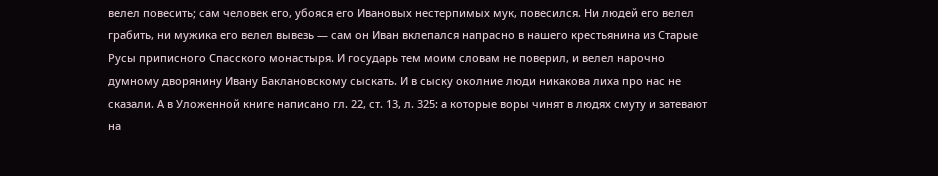велел повесить; сам человек его, убояся его Ивановых нестерпимых мук, повесился. Ни людей его велел грабить, ни мужика его велел вывезь — сам он Иван вклепался напрасно в нашего крестьянина из Старые Русы приписного Спасского монастыря. И государь тем моим словам не поверил, и велел нарочно думному дворянину Ивану Баклановскому сыскать. И в сыску околние люди никакова лиха про нас не сказали. А в Уложенной книге написано гл. 22, ст. 13, л. 325: а которые воры чинят в людях смуту и затевают на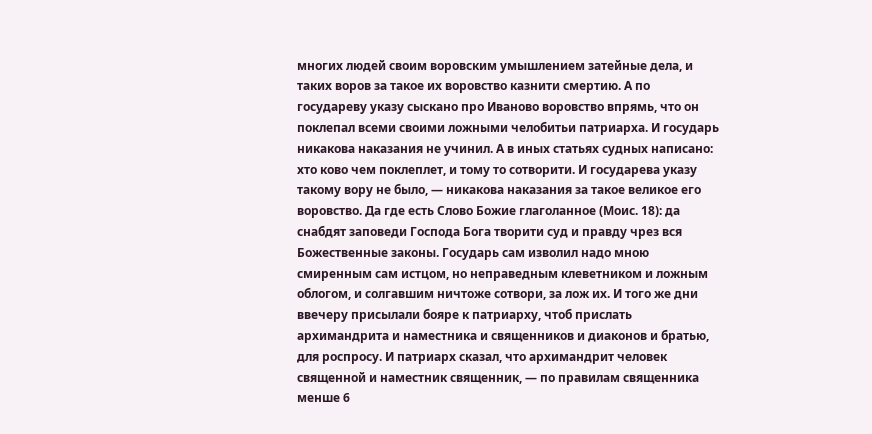многих людей своим воровским умышлением затейные дела, и таких воров за такое их воровство казнити смертию. А по государеву указу сыскано про Иваново воровство впрямь, что он поклепал всеми своими ложными челобитьи патриарха. И государь никакова наказания не учинил. А в иных статьях судных написано: хто ково чем поклеплет, и тому то сотворити. И государева указу такому вору не было, — никакова наказания за такое великое его воровство. Да где есть Слово Божие глаголанное (Моис. 18): да снабдят заповеди Господа Бога творити суд и правду чрез вся Божественные законы. Государь сам изволил надо мною смиренным сам истцом, но неправедным клеветником и ложным облогом, и солгавшим ничтоже сотвори, за лож их. И того же дни ввечеру присылали бояре к патриарху, чтоб прислать архимандрита и наместника и священников и диаконов и братью, для роспросу. И патриарх сказал, что архимандрит человек священной и наместник священник, — по правилам священника менше 6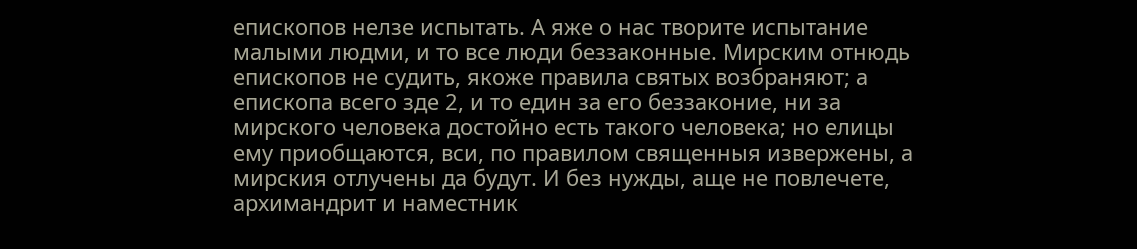епископов нелзе испытать. А яже о нас творите испытание малыми людми, и то все люди беззаконные. Мирским отнюдь епископов не судить, якоже правила святых возбраняют; а епископа всего зде 2, и то един за его беззаконие, ни за мирского человека достойно есть такого человека; но елицы ему приобщаются, вси, по правилом священныя извержены, а мирския отлучены да будут. И без нужды, аще не повлечете, архимандрит и наместник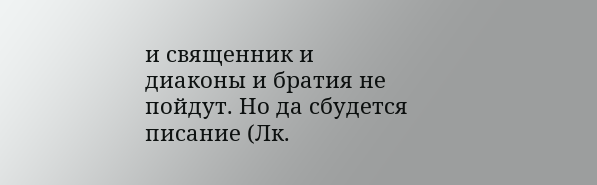и священник и диаконы и братия не пойдут. Но да сбудется писание (Лк.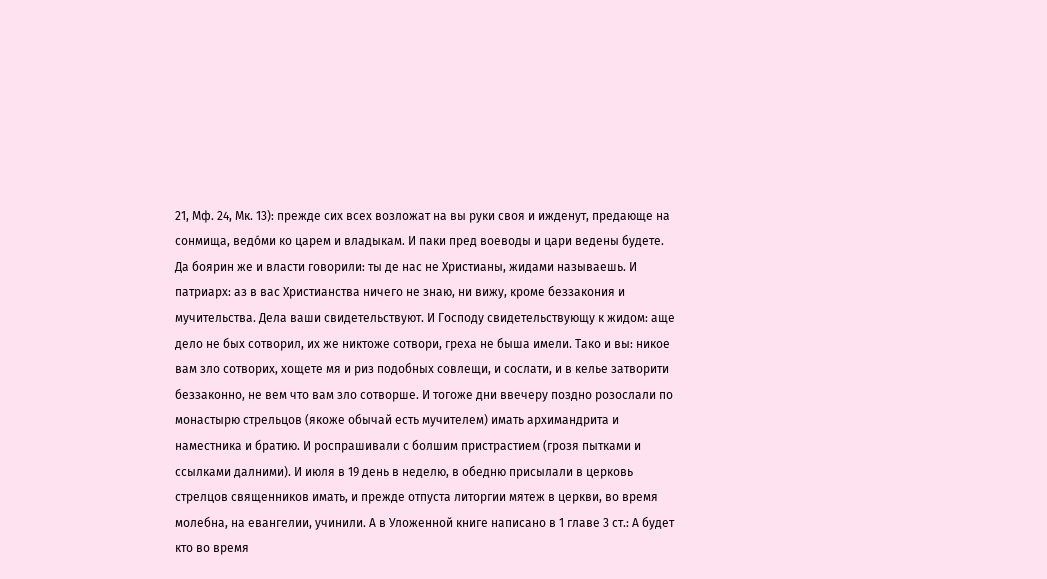21, Мф. 24, Мк. 13): прежде сих всех возложат на вы руки своя и ижденут, предающе на сонмища, ведóми ко царем и владыкам. И паки пред воеводы и цари ведены будете. Да боярин же и власти говорили: ты де нас не Христианы, жидами называешь. И патриарх: аз в вас Христианства ничего не знаю, ни вижу, кроме беззакония и мучительства. Дела ваши свидетельствуют. И Господу свидетельствующу к жидом: аще дело не бых сотворил, их же никтоже сотвори, греха не быша имели. Тако и вы: никое вам зло сотворих, хощете мя и риз подобных совлещи, и сослати, и в келье затворити беззаконно, не вем что вам зло сотворше. И тогоже дни ввечеру поздно розослали по монастырю стрельцов (якоже обычай есть мучителем) имать архимандрита и наместника и братию. И роспрашивали с болшим пристрастием (грозя пытками и ссылками далними). И июля в 19 день в неделю, в обедню присылали в церковь стрелцов священников имать, и прежде отпуста литоргии мятеж в церкви, во время молебна, на евангелии, учинили. А в Уложенной книге написано в 1 главе 3 ст.: А будет кто во время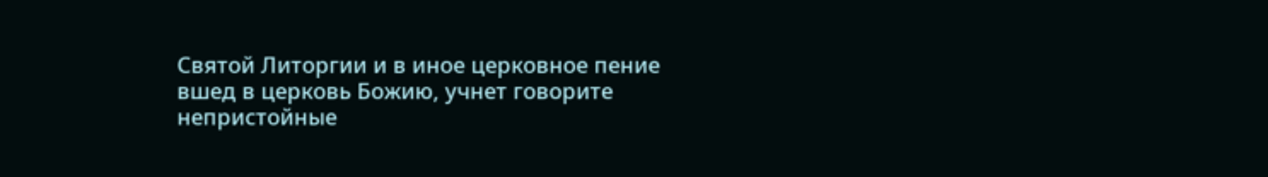Святой Литоргии и в иное церковное пение вшед в церковь Божию, учнет говорите непристойные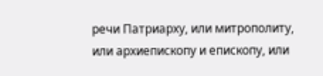речи Патриарху, или митрополиту, или архиепископу и епископу, или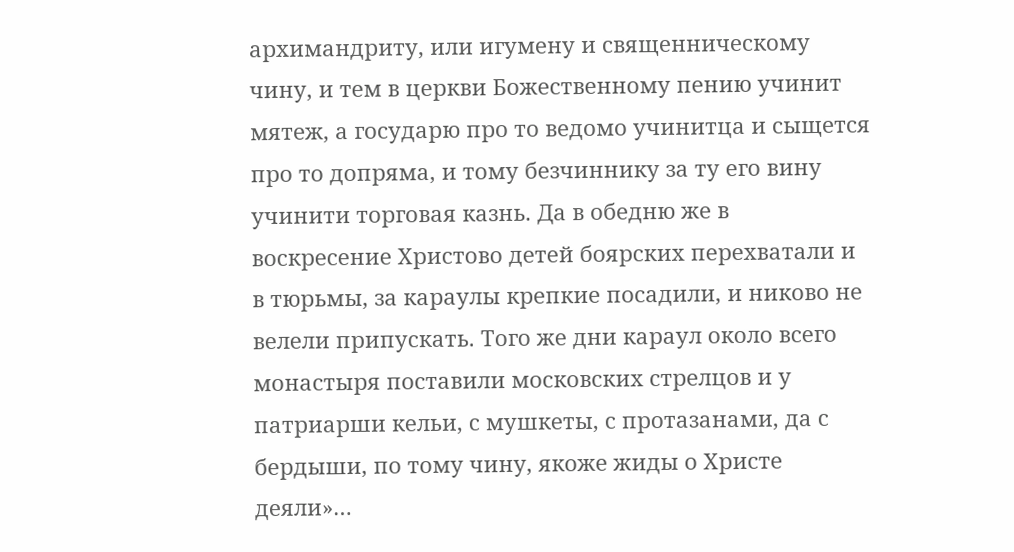архимандриту, или игумену и священническому чину, и тем в церкви Божественному пению учинит мятеж, а государю про то ведомо учинитца и сыщется про то допряма, и тому безчиннику за ту его вину учинити торговая казнь. Да в обедню же в воскресение Христово детей боярских перехватали и в тюрьмы, за караулы крепкие посадили, и никово не велели припускать. Того же дни караул около всего монастыря поставили московских стрелцов и у патриарши кельи, с мушкеты, с протазанами, да с бердыши, по тому чину, якоже жиды о Христе деяли»…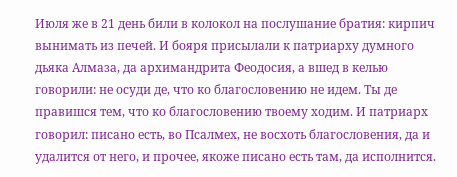Июля же в 21 день били в колокол на послушание братия: кирпич вынимать из печей. И бояря присылали к патриарху думного дьяка Алмаза, да архимандрита Феодосия, а вшед в келью говорили: не осуди де, что ко благословению не идем. Ты де правишся тем, что ко благословению твоему ходим. И патриарх говорил: писано есть, во Псалмех, не восхоть благословения, да и удалится от него, и прочее, якоже писано есть там, да исполнится.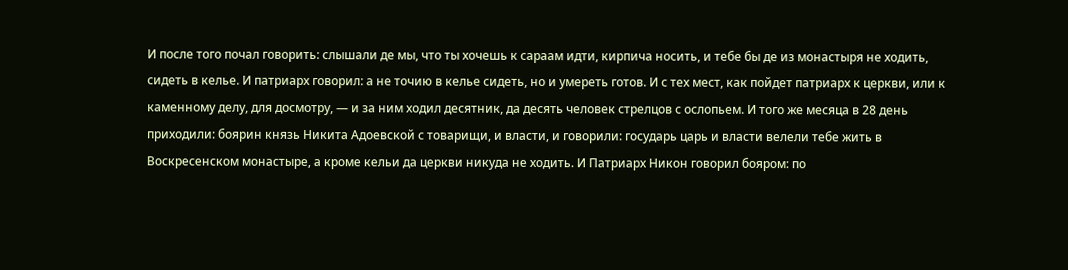И после того почал говорить: слышали де мы, что ты хочешь к сараам идти, кирпича носить, и тебе бы де из монастыря не ходить, сидеть в келье. И патриарх говорил: а не точию в келье сидеть, но и умереть готов. И с тех мест, как пойдет патриарх к церкви, или к каменному делу, для досмотру, — и за ним ходил десятник, да десять человек стрелцов с ослопьем. И того же месяца в 28 день приходили: боярин князь Никита Адоевской с товарищи, и власти, и говорили: государь царь и власти велели тебе жить в Воскресенском монастыре, а кроме кельи да церкви никуда не ходить. И Патриарх Никон говорил бояром: по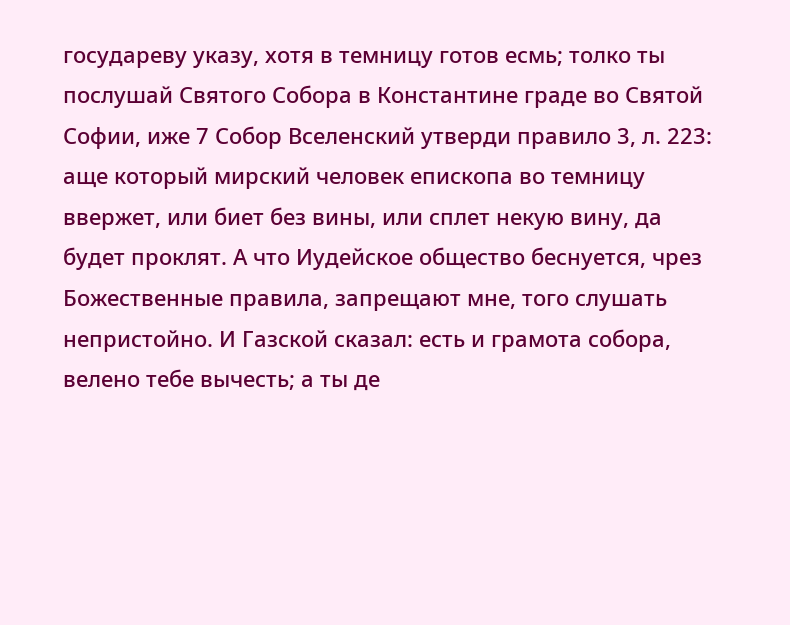государеву указу, хотя в темницу готов есмь; толко ты послушай Святого Собора в Константине граде во Святой Софии, иже 7 Собор Вселенский утверди правило 3, л. 223: аще который мирский человек епископа во темницу ввержет, или биет без вины, или сплет некую вину, да будет проклят. А что Иудейское общество беснуется, чрез Божественные правила, запрещают мне, того слушать непристойно. И Газской сказал: есть и грамота собора, велено тебе вычесть; а ты де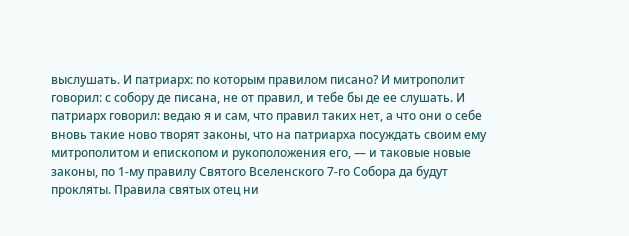выслушать. И патриарх: по которым правилом писано? И митрополит говорил: с собору де писана, не от правил, и тебе бы де ее слушать. И патриарх говорил: ведаю я и сам, что правил таких нет, а что они о себе вновь такие ново творят законы, что на патриарха посуждать своим ему митрополитом и епископом и рукоположения его, — и таковые новые законы, по 1-му правилу Святого Вселенского 7-го Собора да будут прокляты. Правила святых отец ни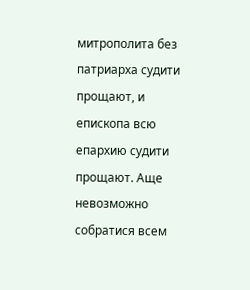митрополита без патриарха судити прощают, и епископа всю епархию судити прощают. Аще невозможно собратися всем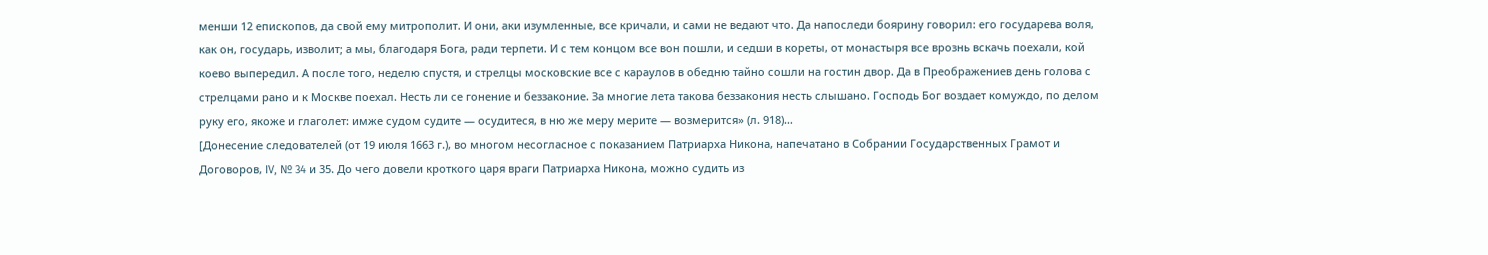менши 12 епископов, да свой ему митрополит. И они, аки изумленные, все кричали, и сами не ведают что. Да напоследи боярину говорил: его государева воля, как он, государь, изволит; а мы, благодаря Бога, ради терпети. И с тем концом все вон пошли, и седши в кореты, от монастыря все врознь вскачь поехали, кой коево выпередил. А после того, неделю спустя, и стрелцы московские все с караулов в обедню тайно сошли на гостин двор. Да в Преображениев день голова с стрелцами рано и к Москве поехал. Несть ли се гонение и беззаконие. За многие лета такова беззакония несть слышано. Господь Бог воздает комуждо, по делом руку его, якоже и глаголет: имже судом судите — осудитеся, в ню же меру мерите — возмерится» (л. 918)…
[Донесение следователей (от 19 июля 1663 г.), во многом несогласное с показанием Патриарха Никона, напечатано в Собрании Государственных Грамот и Договоров, IV, № 34 и 35. До чего довели кроткого царя враги Патриарха Никона, можно судить из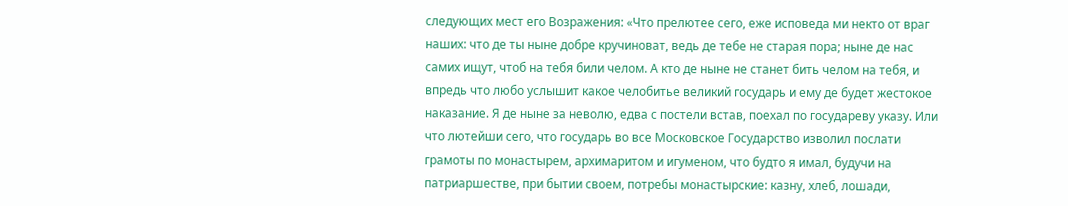следующих мест его Возражения: «Что прелютее сего, еже исповеда ми некто от враг наших: что де ты ныне добре кручиноват, ведь де тебе не старая пора; ныне де нас самих ищут, чтоб на тебя били челом. А кто де ныне не станет бить челом на тебя, и впредь что любо услышит какое челобитье великий государь и ему де будет жестокое наказание. Я де ныне за неволю, едва с постели встав, поехал по государеву указу. Или что лютейши сего, что государь во все Московское Государство изволил послати грамоты по монастырем, архимаритом и игуменом, что будто я имал, будучи на патриаршестве, при бытии своем, потребы монастырские: казну, хлеб, лошади,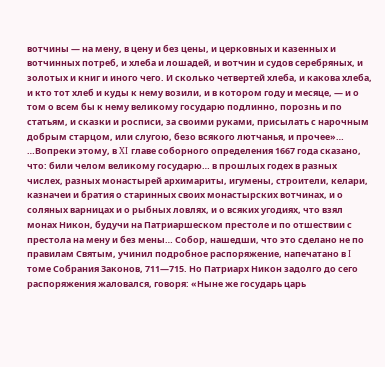вотчины — на мену, в цену и без цены, и церковных и казенных и вотчинных потреб, и хлеба и лошадей, и вотчин и судов серебряных, и золотых и книг и иного чего. И сколько четвертей хлеба, и какова хлеба, и кто тот хлеб и куды к нему возили, и в котором году и месяце, — и о том о всем бы к нему великому государю подлинно, порознь и по статьям, и сказки и росписи, за своими руками, присылать с нарочным добрым старцом, или слугою, безо всякого лютчанья, и прочее»…
…Вопреки этому, в XI главе соборного определения 1667 года сказано, что: били челом великому государю… в прошлых годех в разных числех, разных монастырей архимариты, игумены, строители, келари, казначеи и братия о старинных своих монастырских вотчинах, и о соляных варницах и о рыбных ловлях, и о всяких угодиях, что взял монах Никон, будучи на Патриаршеском престоле и по отшествии с престола на мену и без мены… Собор, нашедши, что это сделано не по правилам Святым, учинил подробное распоряжение, напечатано в I томе Собрания Законов, 711—715. Но Патриарх Никон задолго до сего распоряжения жаловался, говоря: «Ныне же государь царь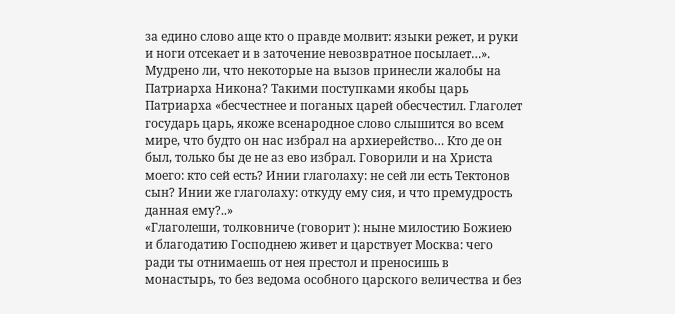за едино слово аще кто о правде молвит: языки режет, и руки и ноги отсекает и в заточение невозвратное посылает…». Мудрено ли, что некоторые на вызов принесли жалобы на Патриарха Никона? Такими поступками якобы царь Патриарха «бесчестнее и поганых царей обесчестил. Глаголет государь царь, якоже всенародное слово слышится во всем мире, что будто он нас избрал на архиерейство… Кто де он был, только бы де не аз ево избрал. Говорили и на Христа моего: кто сей есть? Инии глаголаху: не сей ли есть Тектонов сын? Инии же глаголаху: откуду ему сия, и что премудрость данная ему?..»
«Глаголеши, толковниче (говорит ): ныне милостию Божиею и благодатию Господнею живет и царствует Москва: чего ради ты отнимаешь от нея престол и преносишь в монастырь, то без ведома особного царского величества и без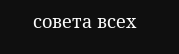совета всех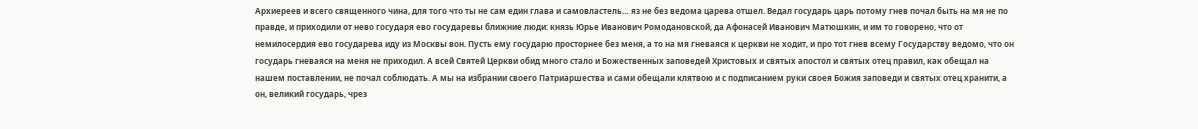Архиереев и всего священного чина, для того что ты не сам един глава и самовластель… яз не без ведома царева отшел. Ведал государь царь потому гнев почал быть на мя не по правде, и приходили от нево государя ево государевы ближние люди: князь Юрье Иванович Ромодановской, да Афонасей Иванович Матюшкин, и им то говорено, что от немилосердия ево государева иду из Москвы вон. Пусть ему государю просторнее без меня, а то на мя гневаяся к церкви не ходит, и про тот гнев всему Государству ведомо, что он государь гневаяся на меня не приходил. А всей Святей Церкви обид много стало и Божественных заповедей Христовых и святых апостол и святых отец правил, как обещал на нашем поставлении, не почал соблюдать. А мы на избрании своего Патриаршества и сами обещали клятвою и с подписанием руки своея Божия заповеди и святых отец хранити, а он, великий государь, чрез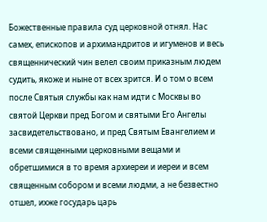Божественные правила суд церковной отнял. Нас самех, епископов и архимандритов и игуменов и весь священнический чин велел своим приказным людем судить, якоже и ныне от всех зрится. И о том о всем после Святыя службы как нам идти с Москвы во святой Церкви пред Богом и святыми Его Ангелы засвидетельствовано, и пред Святым Евангелием и всеми священными церковными вещами и обретшимися в то время архиереи и иереи и всем священным собором и всеми людми, а не безвестно отшел, ихже государь царь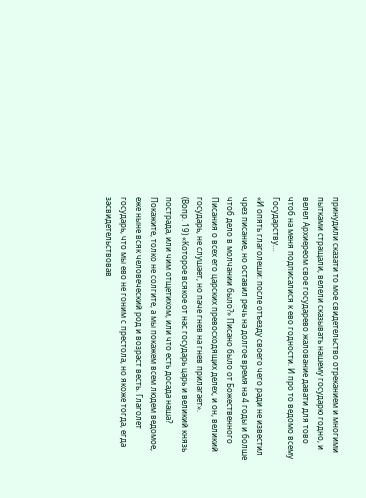принудили сказати то мое свидетельство отреканием и многими пытками стращали, велели сказывать нашему государю годно, и велел Архиереом свое государево жалование давати для тово чтоб на меня подписалися к ево годности. И про то ведомо всему Государству…
«И опять глаголеши: после отъезду своего чего ради не известил чрез писание, но оставил речь на долгое время на 4 годы и болше чтоб дело в молчании было?» Писано было от Божественного Писания о всех его царских превосходящих делех, и он, великий государь, не слушает, но паче гнев на гнев прилагает».
(Вопр. 19) «Которое всякое от нас государь царь и великий князь пострада, или чим отщетихом, или что есть досада наша? Покажите, толко не солгите, а мы покажем всем людем ведомое, еже ныне всяк человеческий род и возраст весть. Глаголет государь, что мы ево не гоним с престола, но якоже тогда, егда засвидетельствовав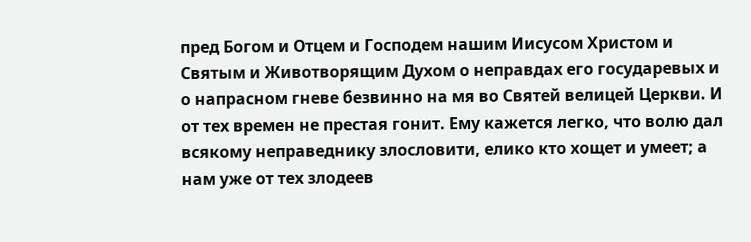пред Богом и Отцем и Господем нашим Иисусом Христом и Святым и Животворящим Духом о неправдах его государевых и о напрасном гневе безвинно на мя во Святей велицей Церкви. И от тех времен не престая гонит. Ему кажется легко, что волю дал всякому неправеднику злословити, елико кто хощет и умеет; а нам уже от тех злодеев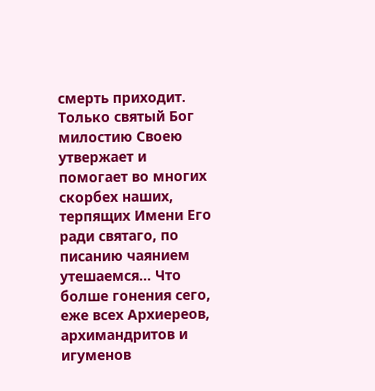смерть приходит. Только святый Бог милостию Своею утвержает и помогает во многих скорбех наших, терпящих Имени Его ради святаго, по писанию чаянием утешаемся… Что болше гонения сего, еже всех Архиереов, архимандритов и игуменов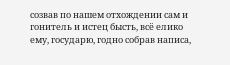созвав по нашем отхождении сам и гонитель и истец бысть, всё елико ему, государю, годно собрав написа,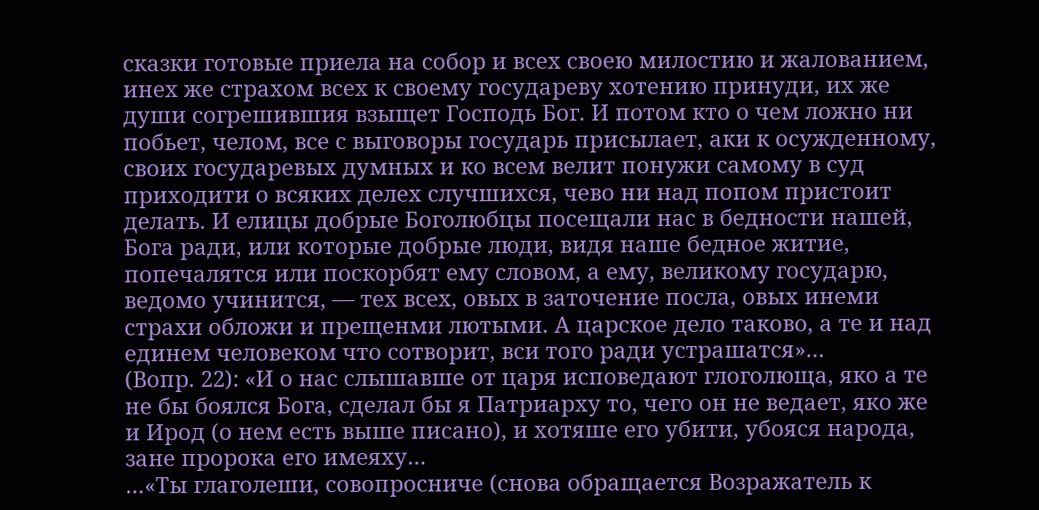сказки готовые приела на собор и всех своею милостию и жалованием, инех же страхом всех к своему государеву хотению принуди, их же души согрешившия взыщет Господь Бог. И потом кто о чем ложно ни побьет, челом, все с выговоры государь присылает, аки к осужденному, своих государевых думных и ко всем велит понужи самому в суд приходити о всяких делех случшихся, чево ни над попом пристоит делать. И елицы добрые Боголюбцы посещали нас в бедности нашей, Бога ради, или которые добрые люди, видя наше бедное житие, попечалятся или поскорбят ему словом, а ему, великому государю, ведомо учинится, — тех всех, овых в заточение посла, овых инеми страхи обложи и прещенми лютыми. А царское дело таково, а те и над единем человеком что сотворит, вси того ради устрашатся»…
(Вопр. 22): «И о нас слышавше от царя исповедают глоголюща, яко а те не бы боялся Бога, сделал бы я Патриарху то, чего он не ведает, яко же и Ирод (о нем есть выше писано), и хотяше его убити, убояся народа, зане пророка его имеяху…
…«Ты глаголеши, совопросниче (снова обращается Возражатель к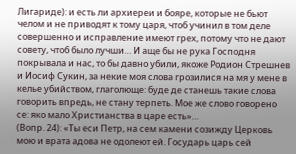Лигариде): и есть ли архиереи и бояре, которые не бьют челом и не приводят к тому царя, чтоб учинил в том деле совершенно и исправление имеют грех, потому что не дают совету, чтоб было лучши… И аще бы не рука Господня покрывала и нас, то бы давно убили, якоже Родион Стрешнев и Иосиф Сукин, за некие моя слова грозилися на мя у мене в келье убийством, глаголюще: буде де станешь такие слова говорить впредь, не стану терпеть. Мое же слово говорено се: яко мало Христианства в царе есть»…
(Вопр. 24): «Ты еси Петр, на сем камени созижду Церковь мою и врата адова не одолеют ей. Государь царь сей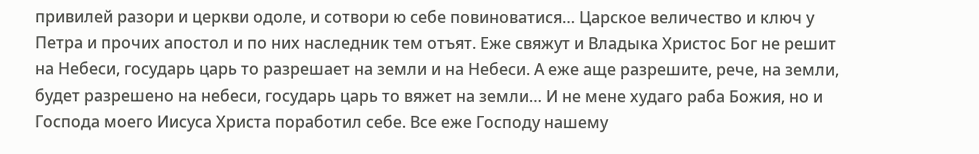привилей разори и церкви одоле, и сотвори ю себе повиноватися… Царское величество и ключ у Петра и прочих апостол и по них наследник тем отъят. Еже свяжут и Владыка Христос Бог не решит на Небеси, государь царь то разрешает на земли и на Небеси. А еже аще разрешите, рече, на земли, будет разрешено на небеси, государь царь то вяжет на земли… И не мене худаго раба Божия, но и Господа моего Иисуса Христа поработил себе. Все еже Господу нашему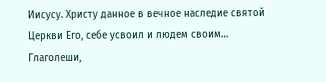Иисусу. Христу данное в вечное наследие святой Церкви Его, себе усвоил и людем своим… Глаголеши,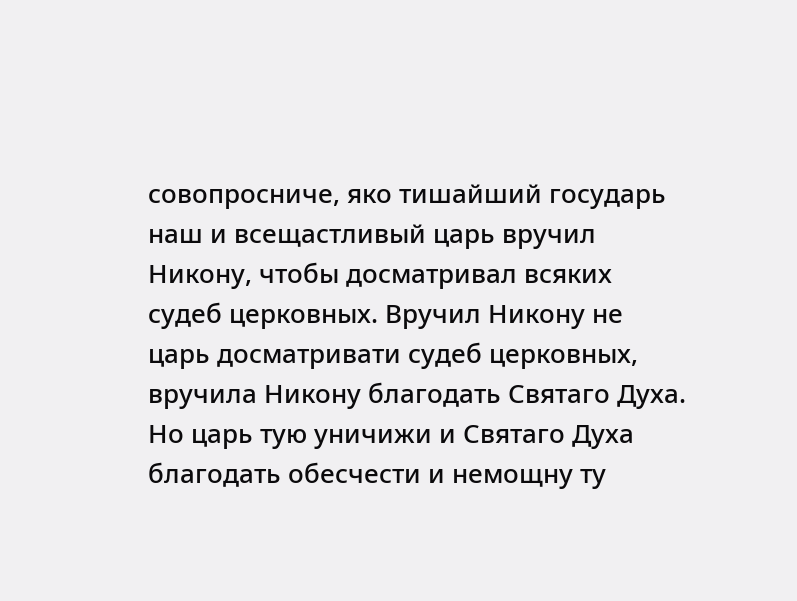совопросниче, яко тишайший государь наш и всещастливый царь вручил Никону, чтобы досматривал всяких судеб церковных. Вручил Никону не царь досматривати судеб церковных, вручила Никону благодать Святаго Духа. Но царь тую уничижи и Святаго Духа благодать обесчести и немощну ту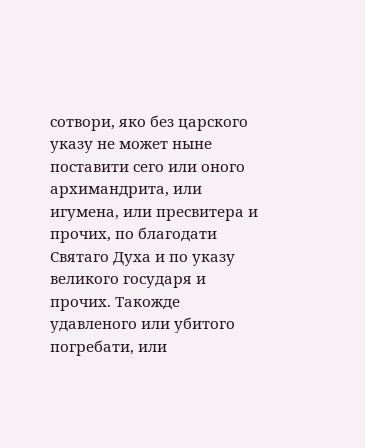сотвори, яко без царского указу не может ныне поставити сего или оного архимандрита, или игумена, или пресвитера и прочих, по благодати Святаго Духа и по указу великого государя и прочих. Такожде удавленого или убитого погребати, или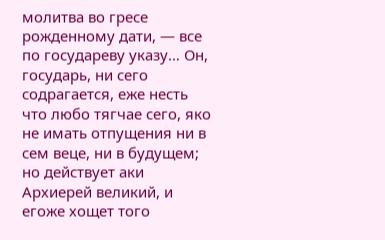молитва во гресе рожденному дати, — все по государеву указу… Он, государь, ни сего содрагается, еже несть что любо тягчае сего, яко не имать отпущения ни в сем веце, ни в будущем; но действует аки Архиерей великий, и егоже хощет того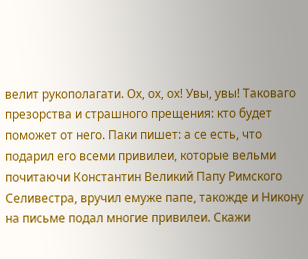велит рукополагати. Ох, ох, ох! Увы, увы! Таковаго презорства и страшного прещения: кто будет поможет от него. Паки пишет: а се есть, что подарил его всеми привилеи, которые вельми почитаючи Константин Великий Папу Римского Селивестра, вручил емуже папе, такожде и Никону на письме подал многие привилеи. Скажи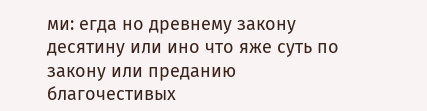ми: егда но древнему закону десятину или ино что яже суть по закону или преданию благочестивых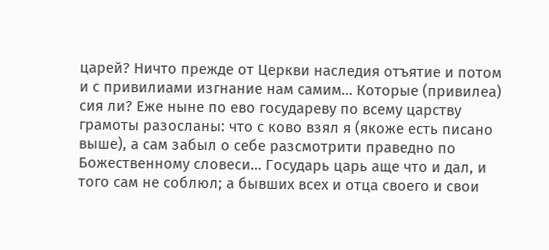царей? Ничто прежде от Церкви наследия отъятие и потом и с привилиами изгнание нам самим… Которые (привилеа) сия ли? Еже ныне по ево государеву по всему царству грамоты разосланы: что с ково взял я (якоже есть писано выше), а сам забыл о себе разсмотрити праведно по Божественному словеси… Государь царь аще что и дал, и того сам не соблюл; а бывших всех и отца своего и свои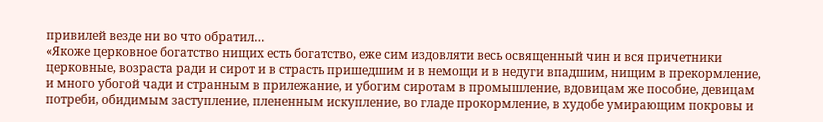привилей везде ни во что обратил…
«Якоже церковное богатство нищих есть богатство, еже сим издовляти весь освященный чин и вся причетники церковные, возраста ради и сирот и в страсть пришедшим и в немощи и в недуги впадшим, нищим в прекормление, и много убогой чади и странным в прилежание, и убогим сиротам в промышление, вдовицам же пособие, девицам потреби, обидимым заступление, плененным искупление, во гладе прокормление, в худобе умирающим покровы и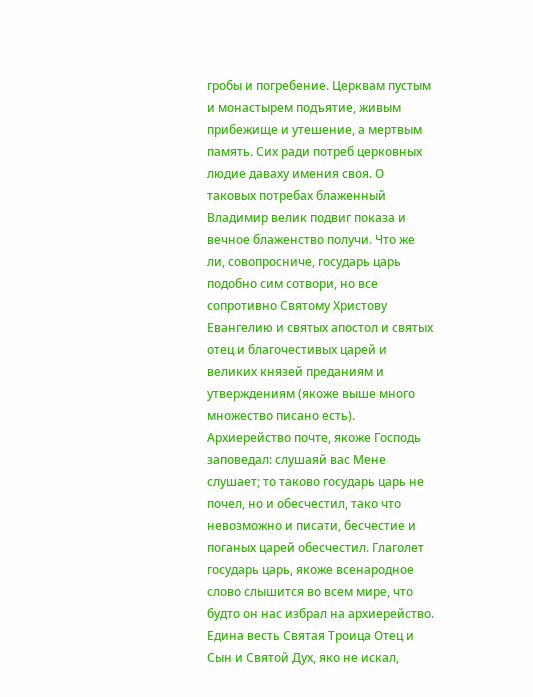гробы и погребение. Церквам пустым и монастырем подъятие, живым прибежище и утешение, а мертвым память. Сих ради потреб церковных людие даваху имения своя. О таковых потребах блаженный Владимир велик подвиг показа и вечное блаженство получи. Что же ли, совопросниче, государь царь подобно сим сотвори, но все сопротивно Святому Христову Евангелию и святых апостол и святых отец и благочестивых царей и великих князей преданиям и утверждениям (якоже выше много множество писано есть). Архиерейство почте, якоже Господь заповедал: слушаяй вас Мене слушает; то таково государь царь не почел, но и обесчестил, тако что невозможно и писати, бесчестие и поганых царей обесчестил. Глаголет государь царь, якоже всенародное слово слышится во всем мире, что будто он нас избрал на архиерейство. Едина весть Святая Троица Отец и Сын и Святой Дух, яко не искал,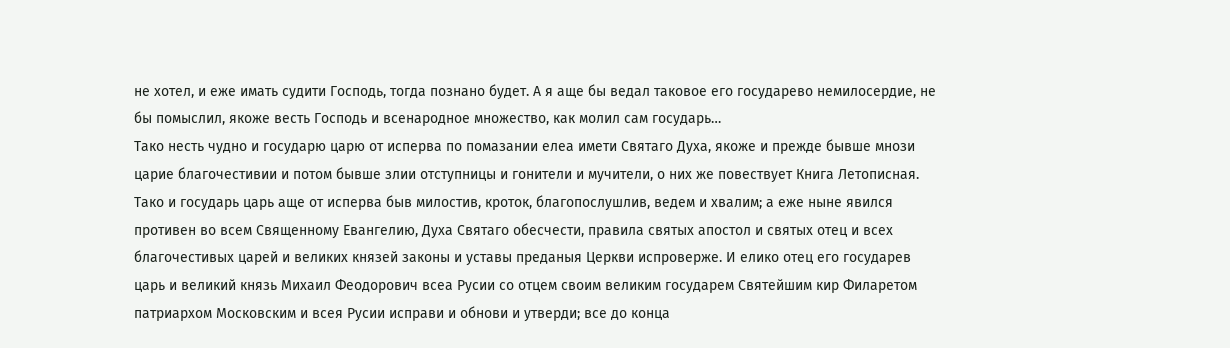не хотел, и еже имать судити Господь, тогда познано будет. А я аще бы ведал таковое его государево немилосердие, не бы помыслил, якоже весть Господь и всенародное множество, как молил сам государь…
Тако несть чудно и государю царю от исперва по помазании елеа имети Святаго Духа, якоже и прежде бывше мнози царие благочестивии и потом бывше злии отступницы и гонители и мучители, о них же повествует Книга Летописная. Тако и государь царь аще от исперва быв милостив, кроток, благопослушлив, ведем и хвалим; а еже ныне явился противен во всем Священному Евангелию, Духа Святаго обесчести, правила святых апостол и святых отец и всех благочестивых царей и великих князей законы и уставы преданыя Церкви испроверже. И елико отец его государев царь и великий князь Михаил Феодорович всеа Русии со отцем своим великим государем Святейшим кир Филаретом патриархом Московским и всея Русии исправи и обнови и утверди; все до конца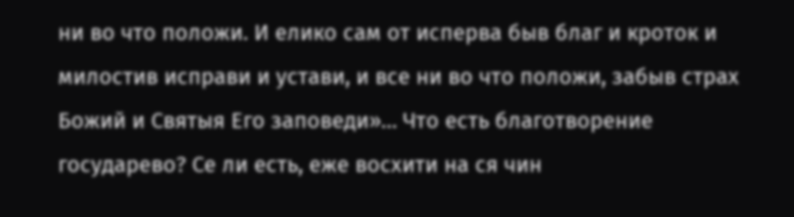ни во что положи. И елико сам от исперва быв благ и кроток и милостив исправи и устави, и все ни во что положи, забыв страх Божий и Святыя Его заповеди»… Что есть благотворение государево? Се ли есть, еже восхити на ся чин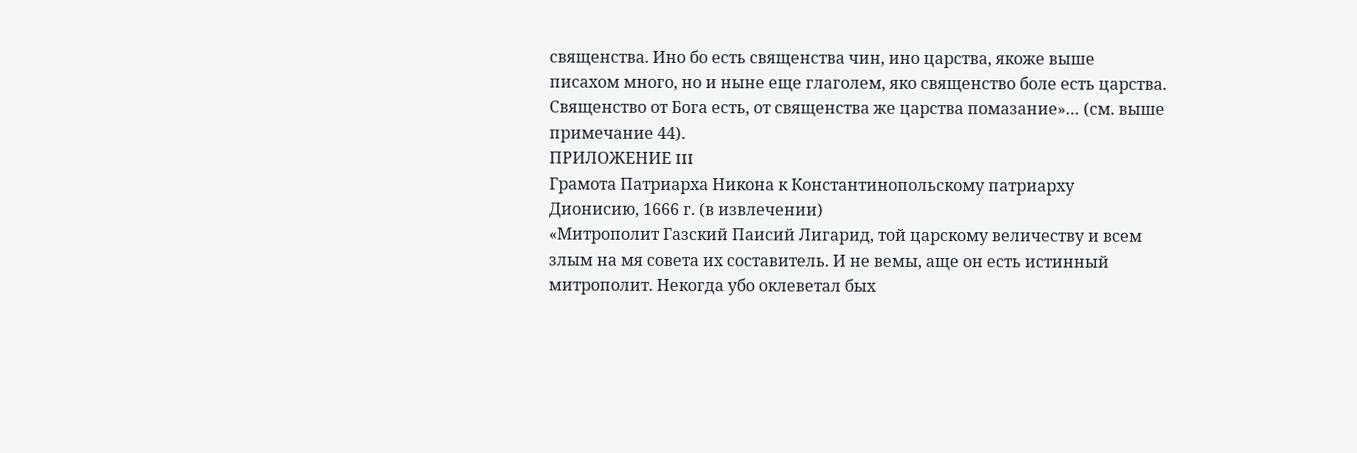священства. Ино бо есть священства чин, ино царства, якоже выше писахом много, но и ныне еще глаголем, яко священство боле есть царства. Священство от Бога есть, от священства же царства помазание»… (см. выше примечание 44).
ПРИЛОЖЕНИЕ III
Грамота Патриарха Никона к Константинопольскому патриарху Дионисию, 1666 г. (в извлечении)
«Митрополит Газский Паисий Лигарид, той царскому величеству и всем злым на мя совета их составитель. И не вемы, аще он есть истинный митрополит. Некогда убо оклеветал бых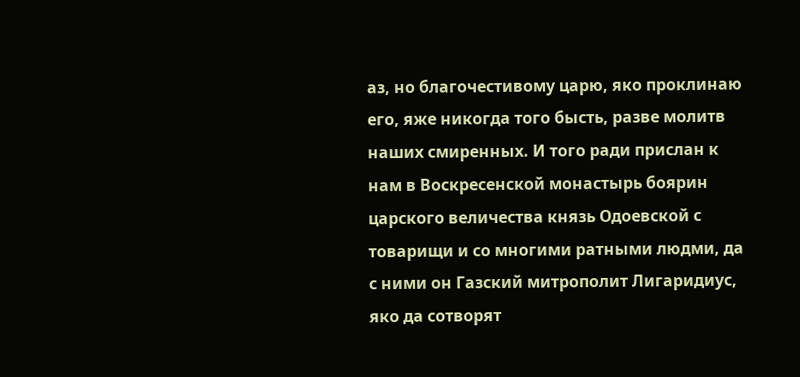аз, но благочестивому царю, яко проклинаю его, яже никогда того бысть, разве молитв наших смиренных. И того ради прислан к нам в Воскресенской монастырь боярин царского величества князь Одоевской с товарищи и со многими ратными людми, да с ними он Газский митрополит Лигаридиус, яко да сотворят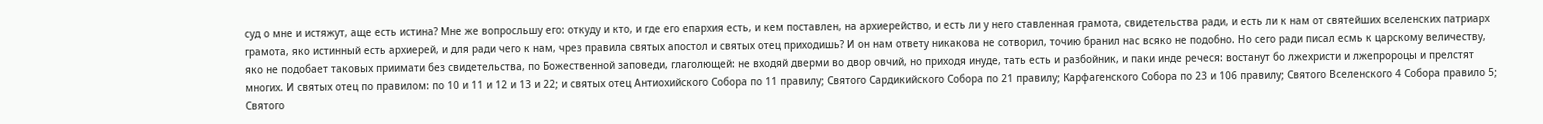суд о мне и истяжут, аще есть истина? Мне же вопросльшу его: откуду и кто, и где его епархия есть, и кем поставлен, на архиерейство, и есть ли у него ставленная грамота, свидетельства ради, и есть ли к нам от святейших вселенских патриарх грамота, яко истинный есть архиерей, и для ради чего к нам, чрез правила святых апостол и святых отец приходишь? И он нам ответу никакова не сотворил, точию бранил нас всяко не подобно. Но сего ради писал есмь к царскому величеству, яко не подобает таковых приимати без свидетельства, по Божественной заповеди, глаголющей: не входяй дверми во двор овчий, но приходя инуде, тать есть и разбойник, и паки инде речеся: востанут бо лжехристи и лжепророцы и прелстят многих. И святых отец по правилом: по 10 и 11 и 12 и 13 и 22; и святых отец Антиохийского Собора по 11 правилу; Святого Сардикийского Собора по 21 правилу; Карфагенского Собора по 23 и 106 правилу; Святого Вселенского 4 Собора правило 5; Святого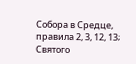Собора в Средце, правила 2, 3, 12, 13; Святого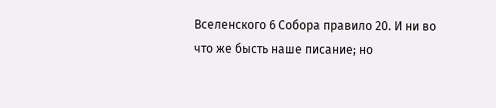Вселенского 6 Собора правило 20. И ни во что же бысть наше писание; но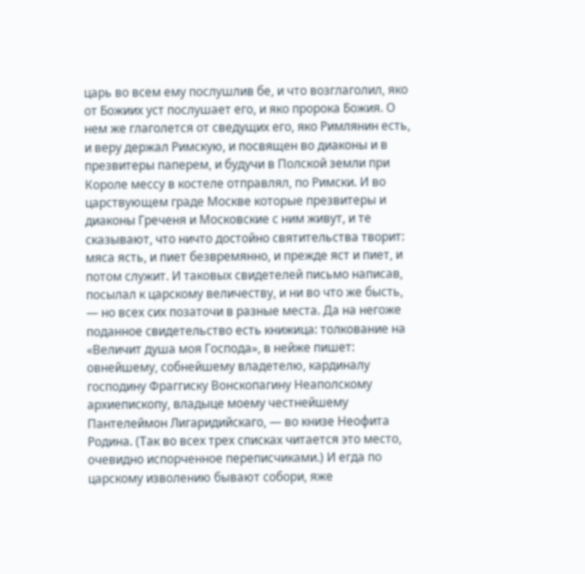царь во всем ему послушлив бе, и что возглаголил, яко от Божиих уст послушает его, и яко пророка Божия. О нем же глаголется от сведущих его, яко Римлянин есть, и веру держал Римскую, и посвящен во диаконы и в презвитеры паперем, и будучи в Полской земли при Короле мессу в костеле отправлял, по Римски. И во царствующем граде Москве которые презвитеры и диаконы Греченя и Московские с ним живут, и те сказывают, что ничто достойно святительства творит: мяса ясть, и пиет безвремянно, и прежде яст и пиет, и потом служит. И таковых свидетелей письмо написав, посылал к царскому величеству, и ни во что же бысть, — но всех сих позаточи в разные места. Да на негоже поданное свидетельство есть книжица: толкование на «Величит душа моя Господа», в нейже пишет: овнейшему, собнейшему владетелю, кардиналу господину Фраггиску Вонскопагину Неаполскому архиепископу, владыце моему честнейшему Пантелеймон Лигаридийскаго, — во книзе Неофита Родина. (Так во всех трех списках читается это место, очевидно испорченное переписчиками.) И егда по царскому изволению бывают собори, яже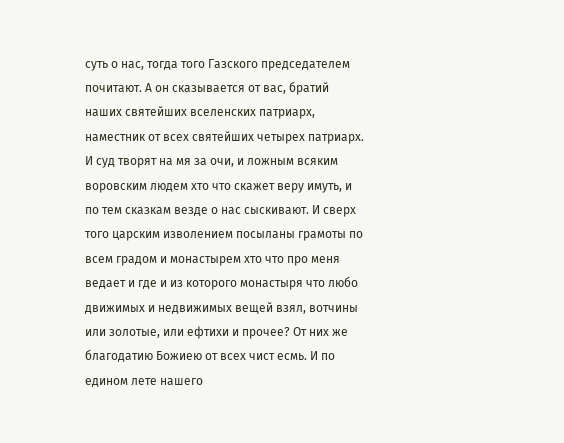суть о нас, тогда того Газского председателем почитают. А он сказывается от вас, братий наших святейших вселенских патриарх, наместник от всех святейших четырех патриарх. И суд творят на мя за очи, и ложным всяким воровским людем хто что скажет веру имуть, и по тем сказкам везде о нас сыскивают. И сверх того царским изволением посыланы грамоты по всем градом и монастырем хто что про меня ведает и где и из которого монастыря что любо движимых и недвижимых вещей взял, вотчины или золотые, или ефтихи и прочее? От них же благодатию Божиею от всех чист есмь. И по едином лете нашего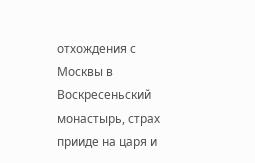отхождения с Москвы в Воскресеньский монастырь, страх прииде на царя и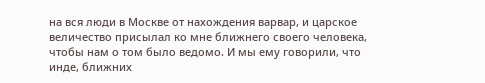на вся люди в Москве от нахождения варвар, и царское величество присылал ко мне ближнего своего человека, чтобы нам о том было ведомо. И мы ему говорили, что инде, ближних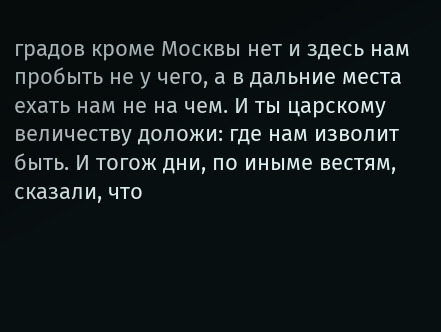градов кроме Москвы нет и здесь нам пробыть не у чего, а в дальние места ехать нам не на чем. И ты царскому величеству доложи: где нам изволит быть. И тогож дни, по иныме вестям, сказали, что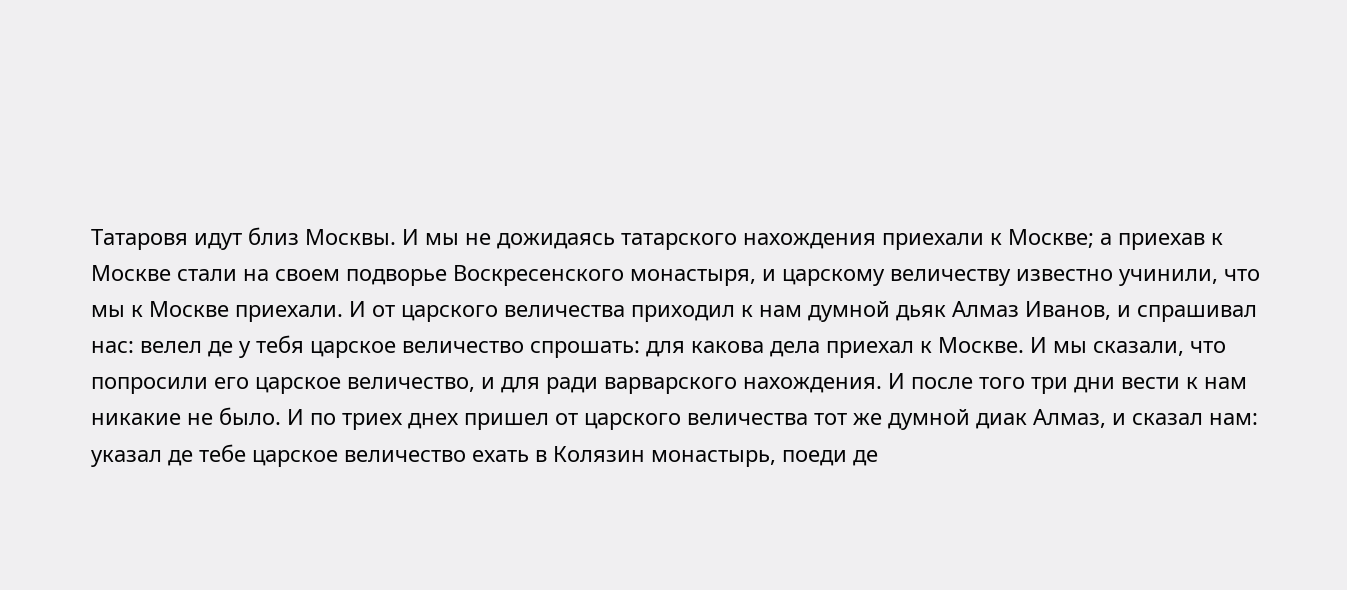Татаровя идут близ Москвы. И мы не дожидаясь татарского нахождения приехали к Москве; а приехав к Москве стали на своем подворье Воскресенского монастыря, и царскому величеству известно учинили, что мы к Москве приехали. И от царского величества приходил к нам думной дьяк Алмаз Иванов, и спрашивал нас: велел де у тебя царское величество спрошать: для какова дела приехал к Москве. И мы сказали, что попросили его царское величество, и для ради варварского нахождения. И после того три дни вести к нам никакие не было. И по триех днех пришел от царского величества тот же думной диак Алмаз, и сказал нам: указал де тебе царское величество ехать в Колязин монастырь, поеди де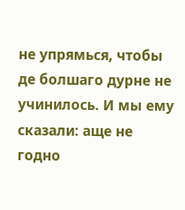не упрямься, чтобы де болшаго дурне не учинилось. И мы ему сказали: аще не годно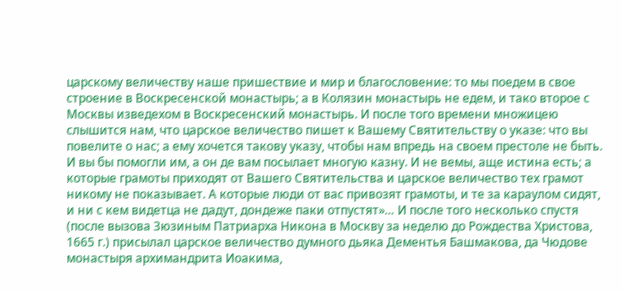царскому величеству наше пришествие и мир и благословение: то мы поедем в свое строение в Воскресенской монастырь; а в Колязин монастырь не едем, и тако второе с Москвы изведехом в Воскресенский монастырь. И после того времени множицею слышится нам, что царское величество пишет к Вашему Святительству о указе: что вы повелите о нас; а ему хочется такову указу, чтобы нам впредь на своем престоле не быть. И вы бы помогли им, а он де вам посылает многую казну. И не вемы, аще истина есть; а которые грамоты приходят от Вашего Святительства и царское величество тех грамот никому не показывает. А которые люди от вас привозят грамоты, и те за караулом сидят, и ни с кем видетца не дадут, дондеже паки отпустят»… И после того несколько спустя (после вызова Зюзиным Патриарха Никона в Москву за неделю до Рождества Христова, 1665 г.) присылал царское величество думного дьяка Дементья Башмакова, да Чюдове монастыря архимандрита Иоакима,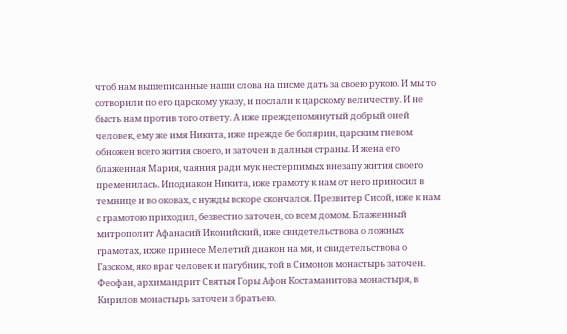чтоб нам вышеписанные наши слова на писме дать за своею рукою. И мы то сотворили по его царскому указу, и послали к царскому величеству. И не бысть нам против того ответу. А иже преждепомянутый добрый оней человек, ему же имя Никита, иже прежде бе болярин, царским гневом обножен всего жития своего, и заточен в далныя страны. И жена его блаженная Мария, чаяния ради мук нестерпимых внезапу жития своего пременилась. Иподиакон Никита, иже грамоту к нам от него приносил в темнице и во оковах, с нужды вскоре скончался. Презвитер Сисой, иже к нам с грамотою приходил, безвестно заточен, со всем домом. Блаженный митрополит Афанасий Иконийский, иже свидетельствова о ложных грамотах, ихже принесе Мелетий диакон на мя, и свидетельствова о Газском, яко враг человек и пагубник, той в Симонов монастырь заточен. Феофан, архимандрит Святыя Горы Афон Костаманитова монастыря, в Кирилов монастырь заточен з братьею.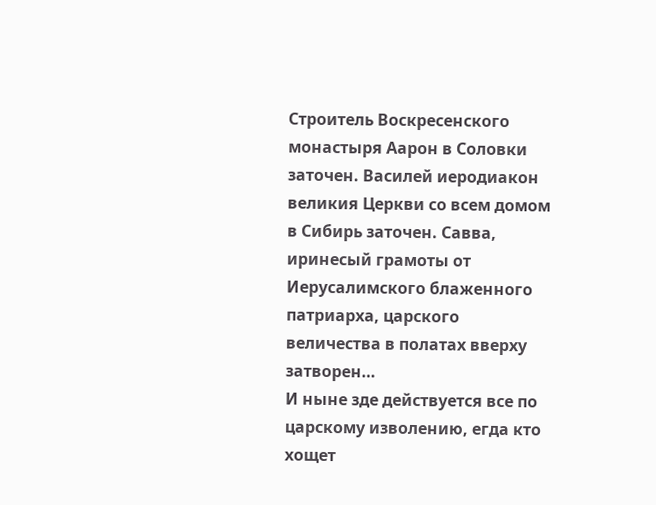Строитель Воскресенского монастыря Аарон в Соловки заточен. Василей иеродиакон великия Церкви со всем домом в Сибирь заточен. Савва, иринесый грамоты от Иерусалимского блаженного патриарха, царского величества в полатах вверху затворен…
И ныне зде действуется все по царскому изволению, егда кто хощет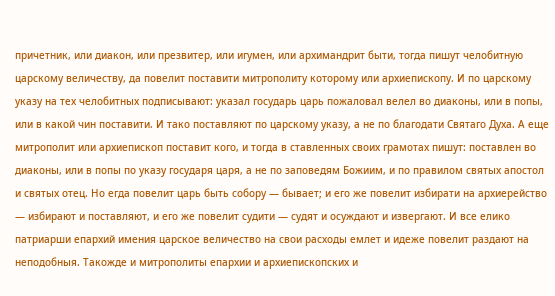причетник, или диакон, или презвитер, или игумен, или архимандрит быти, тогда пишут челобитную царскому величеству, да повелит поставити митрополиту которому или архиепископу. И по царскому указу на тех челобитных подписывают: указал государь царь пожаловал велел во диаконы, или в попы, или в какой чин поставити. И тако поставляют по царскому указу, а не по благодати Святаго Духа. А еще митрополит или архиепископ поставит кого, и тогда в ставленных своих грамотах пишут: поставлен во диаконы, или в попы по указу государя царя, а не по заповедям Божиим, и по правилом святых апостол и святых отец. Но егда повелит царь быть собору — бывает; и его же повелит избирати на архиерейство — избирают и поставляют, и его же повелит судити — судят и осуждают и извергают. И все елико патриарши епархий имения царское величество на свои расходы емлет и идеже повелит раздают на неподобныя. Такожде и митрополиты епархии и архиепископских и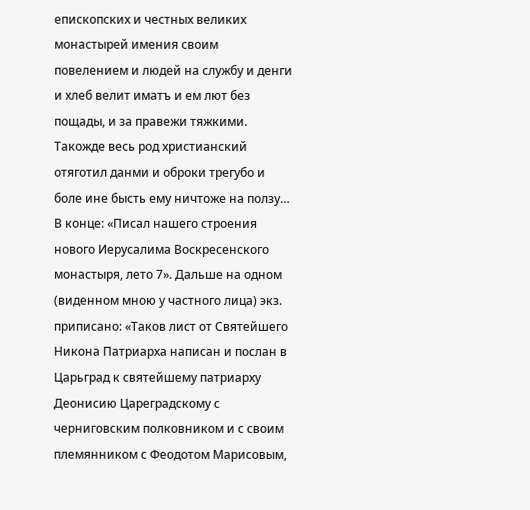епископских и честных великих монастырей имения своим повелением и людей на службу и денги и хлеб велит иматъ и ем лют без пощады, и за правежи тяжкими. Такожде весь род христианский отяготил данми и оброки трегубо и боле ине бысть ему ничтоже на ползу…
В конце: «Писал нашего строения нового Иерусалима Воскресенского монастыря, лето 7». Дальше на одном (виденном мною у частного лица) экз. приписано: «Таков лист от Святейшего Никона Патриарха написан и послан в Царьград к святейшему патриарху Деонисию Цареградскому с черниговским полковником и с своим племянником с Феодотом Марисовым,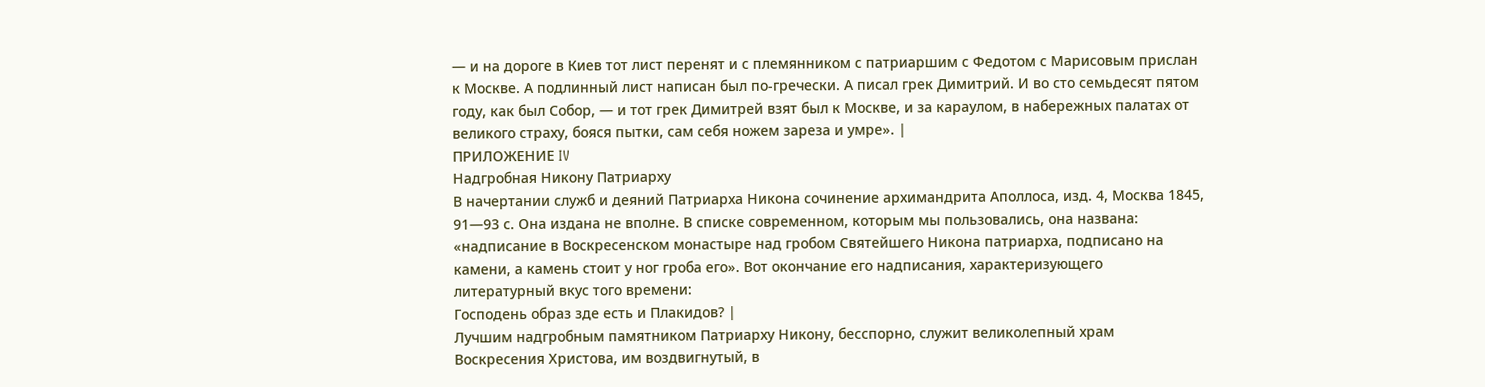— и на дороге в Киев тот лист перенят и с племянником с патриаршим с Федотом с Марисовым прислан к Москве. А подлинный лист написан был по-гречески. А писал грек Димитрий. И во сто семьдесят пятом году, как был Собор, — и тот грек Димитрей взят был к Москве, и за караулом, в набережных палатах от великого страху, бояся пытки, сам себя ножем зареза и умре». |
ПРИЛОЖЕНИЕ IV
Надгробная Никону Патриарху
В начертании служб и деяний Патриарха Никона сочинение архимандрита Аполлоса, изд. 4, Москва 1845, 91—93 с. Она издана не вполне. В списке современном, которым мы пользовались, она названа: «надписание в Воскресенском монастыре над гробом Святейшего Никона патриарха, подписано на камени, а камень стоит у ног гроба его». Вот окончание его надписания, характеризующего литературный вкус того времени:
Господень образ зде есть и Плакидов? |
Лучшим надгробным памятником Патриарху Никону, бесспорно, служит великолепный храм Воскресения Христова, им воздвигнутый, в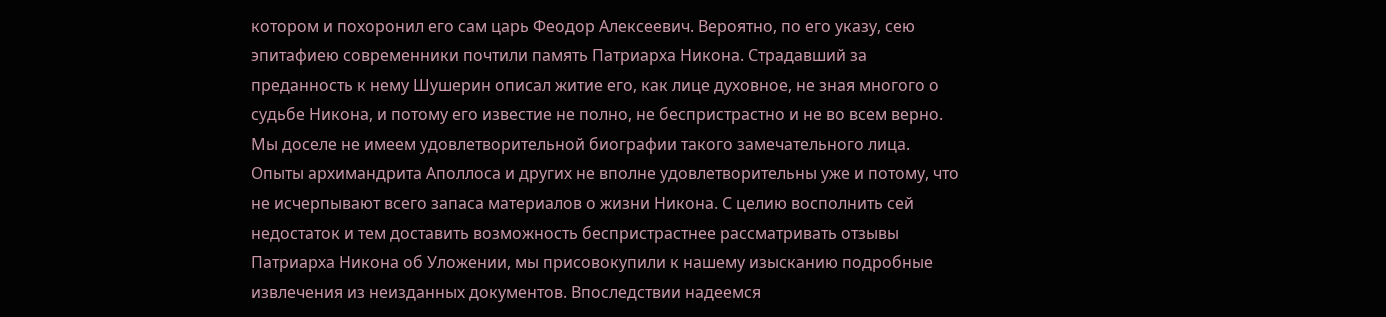котором и похоронил его сам царь Феодор Алексеевич. Вероятно, по его указу, сею эпитафиею современники почтили память Патриарха Никона. Страдавший за преданность к нему Шушерин описал житие его, как лице духовное, не зная многого о судьбе Никона, и потому его известие не полно, не беспристрастно и не во всем верно. Мы доселе не имеем удовлетворительной биографии такого замечательного лица. Опыты архимандрита Аполлоса и других не вполне удовлетворительны уже и потому, что не исчерпывают всего запаса материалов о жизни Никона. С целию восполнить сей недостаток и тем доставить возможность беспристрастнее рассматривать отзывы Патриарха Никона об Уложении, мы присовокупили к нашему изысканию подробные извлечения из неизданных документов. Впоследствии надеемся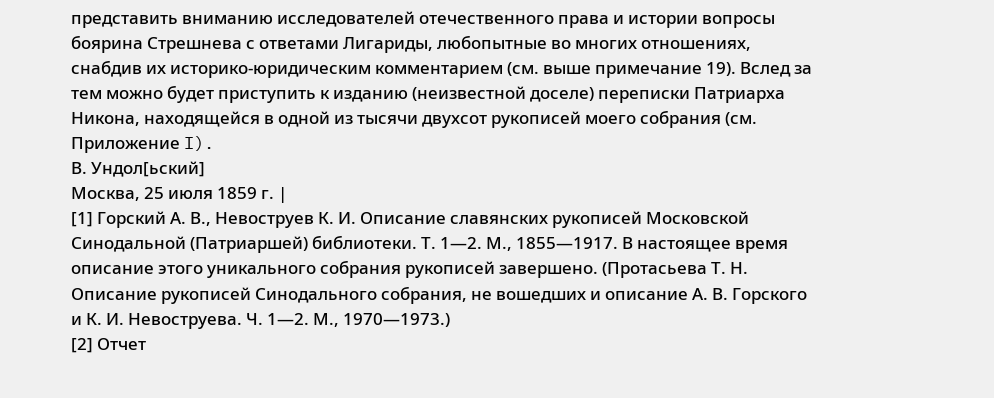представить вниманию исследователей отечественного права и истории вопросы боярина Стрешнева с ответами Лигариды, любопытные во многих отношениях, снабдив их историко-юридическим комментарием (см. выше примечание 19). Вслед за тем можно будет приступить к изданию (неизвестной доселе) переписки Патриарха Никона, находящейся в одной из тысячи двухсот рукописей моего собрания (см. Приложение I).
В. Ундол[ьский]
Москва, 25 июля 1859 г. |
[1] Горский А. В., Невоструев К. И. Описание славянских рукописей Московской Синодальной (Патриаршей) библиотеки. Т. 1—2. М., 1855—1917. В настоящее время описание этого уникального собрания рукописей завершено. (Протасьева Т. Н. Описание рукописей Синодального собрания, не вошедших и описание А. В. Горского и К. И. Невоструева. Ч. 1—2. М., 1970—1973.)
[2] Отчет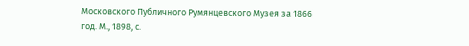Московского Публичного Румянцевского Музея за 1866 год. М., 1898, с.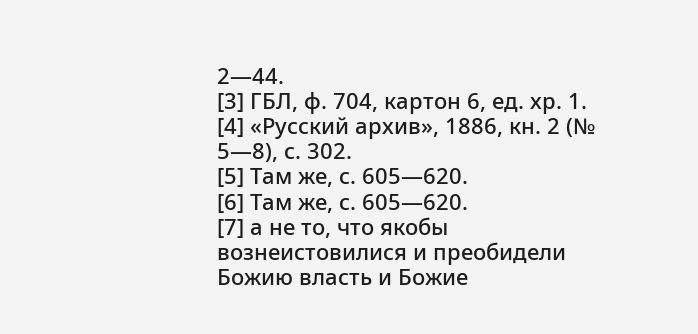2—44.
[3] ГБЛ, ф. 704, картон 6, ед. хр. 1.
[4] «Русский архив», 1886, кн. 2 (№ 5—8), с. 302.
[5] Там же, с. 605—620.
[6] Там же, с. 605—620.
[7] а не то, что якобы вознеистовилися и преобидели Божию власть и Божие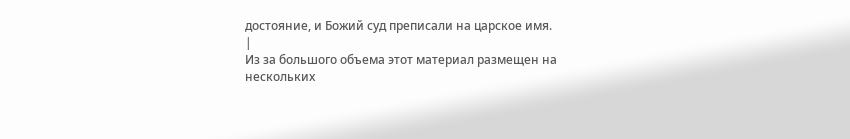достояние, и Божий суд преписали на царское имя.
|
Из за большого объема этот материал размещен на нескольких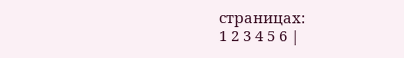страницах:
1 2 3 4 5 6 |